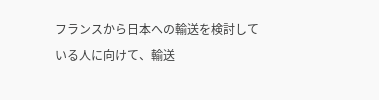フランスから日本への輸送を検討している人に向けて、輸送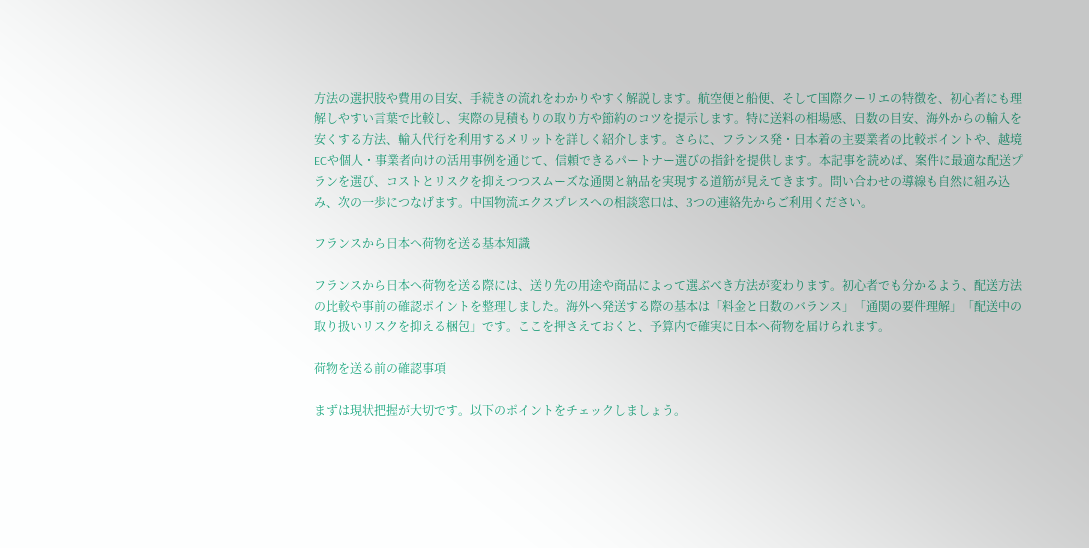方法の選択肢や費用の目安、手続きの流れをわかりやすく解説します。航空便と船便、そして国際クーリエの特徴を、初心者にも理解しやすい言葉で比較し、実際の見積もりの取り方や節約のコツを提示します。特に送料の相場感、日数の目安、海外からの輸入を安くする方法、輸入代行を利用するメリットを詳しく紹介します。さらに、フランス発・日本着の主要業者の比較ポイントや、越境ECや個人・事業者向けの活用事例を通じて、信頼できるパートナー選びの指針を提供します。本記事を読めば、案件に最適な配送プランを選び、コストとリスクを抑えつつスムーズな通関と納品を実現する道筋が見えてきます。問い合わせの導線も自然に組み込み、次の一歩につなげます。中国物流エクスプレスへの相談窓口は、3つの連絡先からご利用ください。

フランスから日本へ荷物を送る基本知識

フランスから日本へ荷物を送る際には、送り先の用途や商品によって選ぶべき方法が変わります。初心者でも分かるよう、配送方法の比較や事前の確認ポイントを整理しました。海外へ発送する際の基本は「料金と日数のバランス」「通関の要件理解」「配送中の取り扱いリスクを抑える梱包」です。ここを押さえておくと、予算内で確実に日本へ荷物を届けられます。

荷物を送る前の確認事項

まずは現状把握が大切です。以下のポイントをチェックしましょう。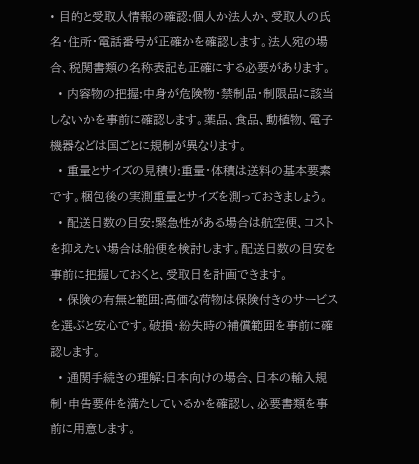• 目的と受取人情報の確認:個人か法人か、受取人の氏名・住所・電話番号が正確かを確認します。法人宛の場合、税関書類の名称表記も正確にする必要があります。
  • 内容物の把握:中身が危険物・禁制品・制限品に該当しないかを事前に確認します。薬品、食品、動植物、電子機器などは国ごとに規制が異なります。
  • 重量とサイズの見積り:重量・体積は送料の基本要素です。梱包後の実測重量とサイズを測っておきましょう。
  • 配送日数の目安:緊急性がある場合は航空便、コストを抑えたい場合は船便を検討します。配送日数の目安を事前に把握しておくと、受取日を計画できます。
  • 保険の有無と範囲:高価な荷物は保険付きのサービスを選ぶと安心です。破損・紛失時の補償範囲を事前に確認します。
  • 通関手続きの理解:日本向けの場合、日本の輸入規制・申告要件を満たしているかを確認し、必要書類を事前に用意します。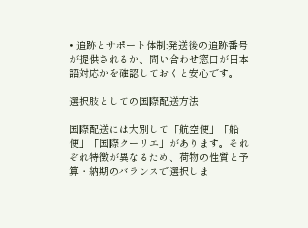• 追跡とサポート体制:発送後の追跡番号が提供されるか、問い合わせ窓口が日本語対応かを確認しておくと安心です。

選択肢としての国際配送方法

国際配送には大別して「航空便」「船便」「国際クーリエ」があります。それぞれ特徴が異なるため、荷物の性質と予算・納期のバランスで選択しま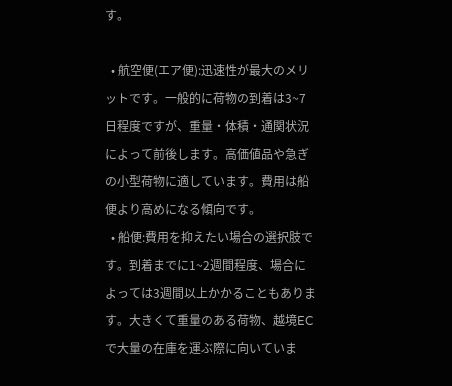す。

  • 航空便(エア便):迅速性が最大のメリットです。一般的に荷物の到着は3~7日程度ですが、重量・体積・通関状況によって前後します。高価値品や急ぎの小型荷物に適しています。費用は船便より高めになる傾向です。
  • 船便:費用を抑えたい場合の選択肢です。到着までに1~2週間程度、場合によっては3週間以上かかることもあります。大きくて重量のある荷物、越境ECで大量の在庫を運ぶ際に向いていま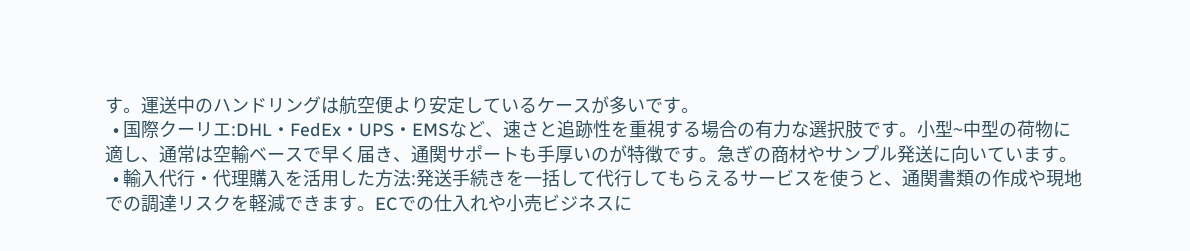す。運送中のハンドリングは航空便より安定しているケースが多いです。
  • 国際クーリエ:DHL・FedEx・UPS・EMSなど、速さと追跡性を重視する場合の有力な選択肢です。小型~中型の荷物に適し、通常は空輸ベースで早く届き、通関サポートも手厚いのが特徴です。急ぎの商材やサンプル発送に向いています。
  • 輸入代行・代理購入を活用した方法:発送手続きを一括して代行してもらえるサービスを使うと、通関書類の作成や現地での調達リスクを軽減できます。ECでの仕入れや小売ビジネスに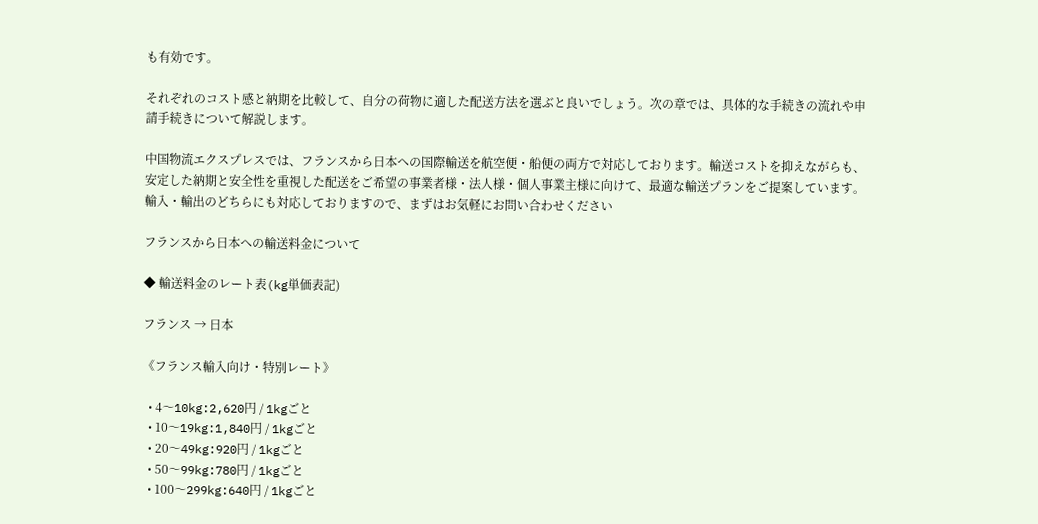も有効です。

それぞれのコスト感と納期を比較して、自分の荷物に適した配送方法を選ぶと良いでしょう。次の章では、具体的な手続きの流れや申請手続きについて解説します。

中国物流エクスプレスでは、フランスから日本への国際輸送を航空便・船便の両方で対応しております。輸送コストを抑えながらも、安定した納期と安全性を重視した配送をご希望の事業者様・法人様・個人事業主様に向けて、最適な輸送プランをご提案しています。輸入・輸出のどちらにも対応しておりますので、まずはお気軽にお問い合わせください

フランスから日本への輸送料金について

◆ 輸送料金のレート表(kg単価表記)

フランス → 日本

《フランス輸入向け・特別レート》

  • 4〜10kg:2,620円 / 1kgごと
  • 10〜19kg:1,840円 / 1kgごと
  • 20〜49kg:920円 / 1kgごと
  • 50〜99kg:780円 / 1kgごと
  • 100〜299kg:640円 / 1kgごと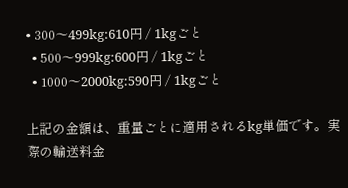• 300〜499kg:610円 / 1kgごと
  • 500〜999kg:600円 / 1kgごと
  • 1000〜2000kg:590円 / 1kgごと

上記の金額は、重量ごとに適用されるkg単価です。実際の輸送料金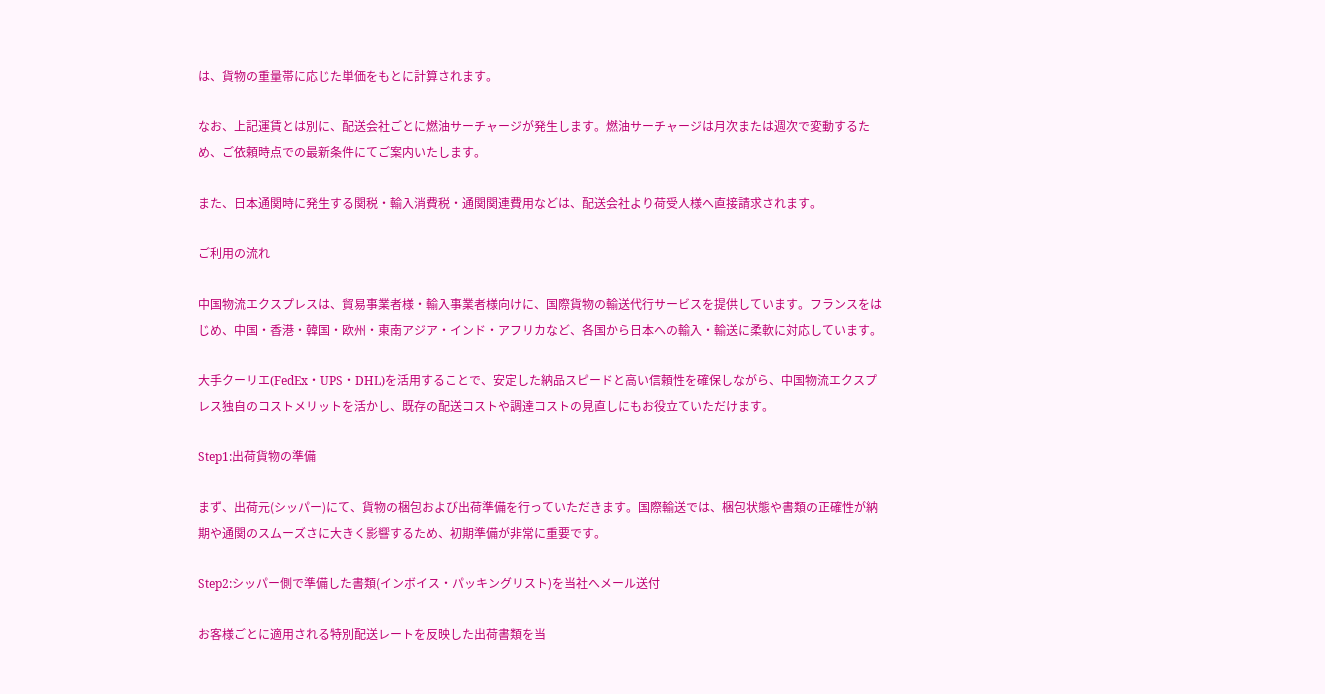は、貨物の重量帯に応じた単価をもとに計算されます。

なお、上記運賃とは別に、配送会社ごとに燃油サーチャージが発生します。燃油サーチャージは月次または週次で変動するため、ご依頼時点での最新条件にてご案内いたします。

また、日本通関時に発生する関税・輸入消費税・通関関連費用などは、配送会社より荷受人様へ直接請求されます。

ご利用の流れ

中国物流エクスプレスは、貿易事業者様・輸入事業者様向けに、国際貨物の輸送代行サービスを提供しています。フランスをはじめ、中国・香港・韓国・欧州・東南アジア・インド・アフリカなど、各国から日本への輸入・輸送に柔軟に対応しています。

大手クーリエ(FedEx・UPS・DHL)を活用することで、安定した納品スピードと高い信頼性を確保しながら、中国物流エクスプレス独自のコストメリットを活かし、既存の配送コストや調達コストの見直しにもお役立ていただけます。

Step1:出荷貨物の準備

まず、出荷元(シッパー)にて、貨物の梱包および出荷準備を行っていただきます。国際輸送では、梱包状態や書類の正確性が納期や通関のスムーズさに大きく影響するため、初期準備が非常に重要です。

Step2:シッパー側で準備した書類(インボイス・パッキングリスト)を当社へメール送付

お客様ごとに適用される特別配送レートを反映した出荷書類を当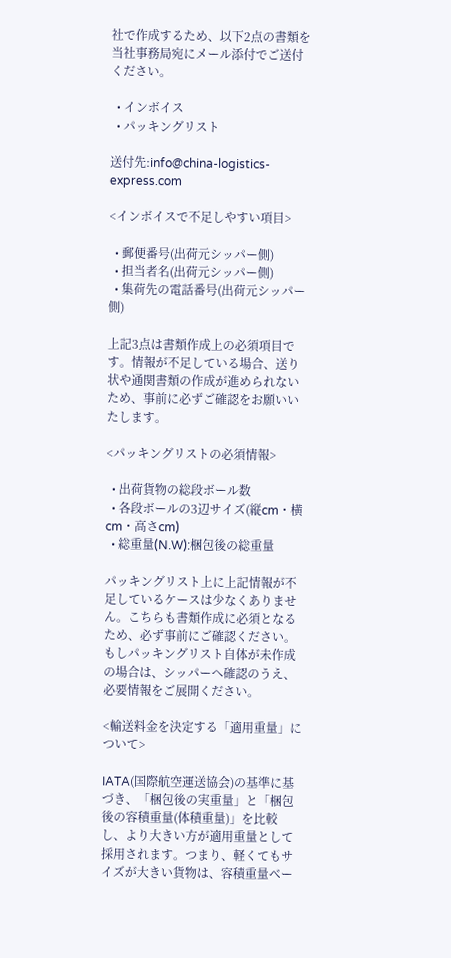社で作成するため、以下2点の書類を当社事務局宛にメール添付でご送付ください。

  • インボイス
  • パッキングリスト

送付先:info@china-logistics-express.com

<インボイスで不足しやすい項目>

  • 郵便番号(出荷元シッパー側)
  • 担当者名(出荷元シッパー側)
  • 集荷先の電話番号(出荷元シッパー側)

上記3点は書類作成上の必須項目です。情報が不足している場合、送り状や通関書類の作成が進められないため、事前に必ずご確認をお願いいたします。

<パッキングリストの必須情報>

  • 出荷貨物の総段ボール数
  • 各段ボールの3辺サイズ(縦cm・横cm・高さcm)
  • 総重量(N.W):梱包後の総重量

パッキングリスト上に上記情報が不足しているケースは少なくありません。こちらも書類作成に必須となるため、必ず事前にご確認ください。もしパッキングリスト自体が未作成の場合は、シッパーへ確認のうえ、必要情報をご展開ください。

<輸送料金を決定する「適用重量」について>

IATA(国際航空運送協会)の基準に基づき、「梱包後の実重量」と「梱包後の容積重量(体積重量)」を比較し、より大きい方が適用重量として採用されます。つまり、軽くてもサイズが大きい貨物は、容積重量ベー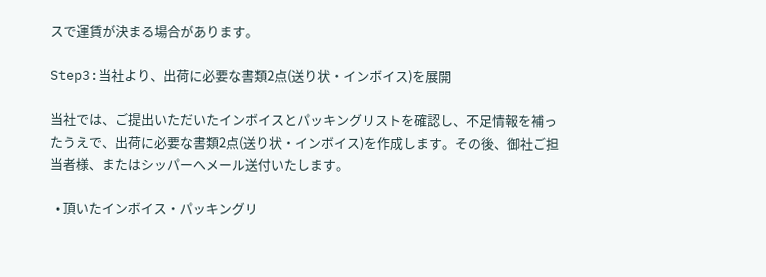スで運賃が決まる場合があります。

Step3:当社より、出荷に必要な書類2点(送り状・インボイス)を展開

当社では、ご提出いただいたインボイスとパッキングリストを確認し、不足情報を補ったうえで、出荷に必要な書類2点(送り状・インボイス)を作成します。その後、御社ご担当者様、またはシッパーへメール送付いたします。

  • 頂いたインボイス・パッキングリ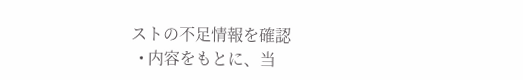ストの不足情報を確認
  • 内容をもとに、当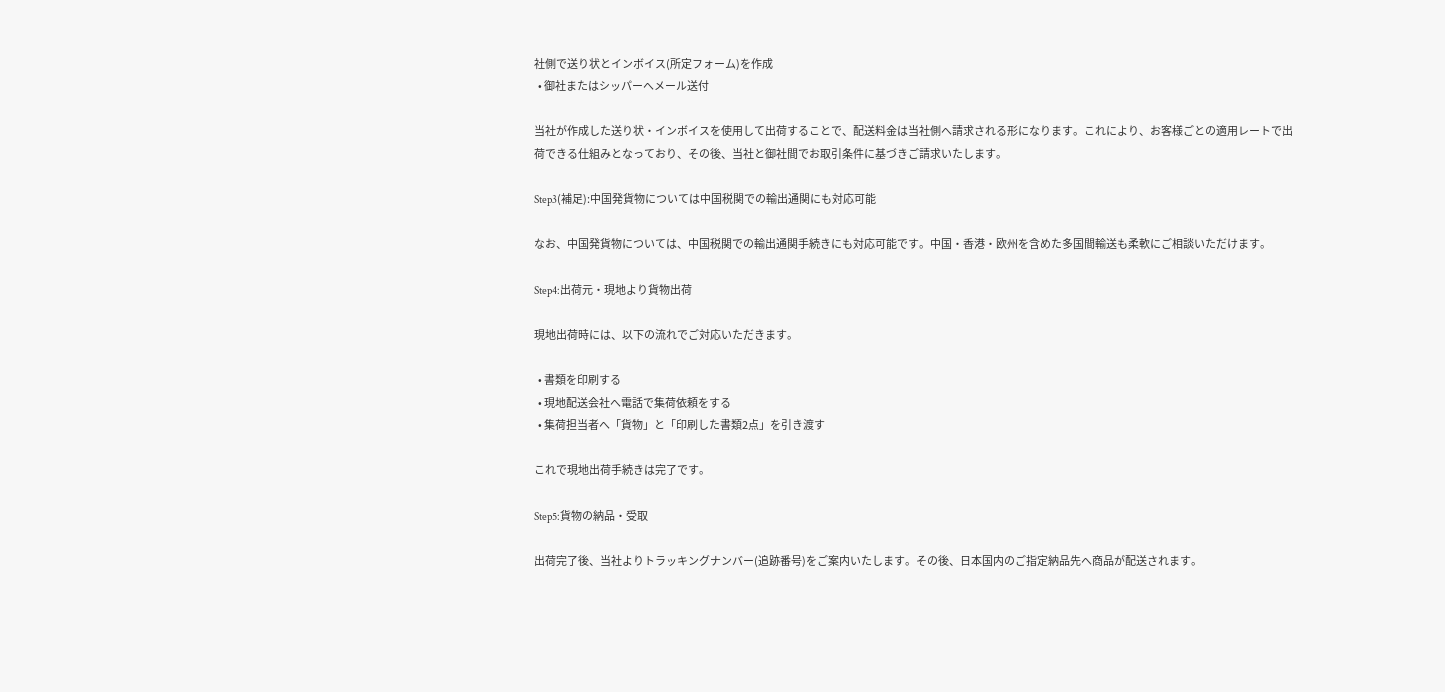社側で送り状とインボイス(所定フォーム)を作成
  • 御社またはシッパーへメール送付

当社が作成した送り状・インボイスを使用して出荷することで、配送料金は当社側へ請求される形になります。これにより、お客様ごとの適用レートで出荷できる仕組みとなっており、その後、当社と御社間でお取引条件に基づきご請求いたします。

Step3(補足):中国発貨物については中国税関での輸出通関にも対応可能

なお、中国発貨物については、中国税関での輸出通関手続きにも対応可能です。中国・香港・欧州を含めた多国間輸送も柔軟にご相談いただけます。

Step4:出荷元・現地より貨物出荷

現地出荷時には、以下の流れでご対応いただきます。

  • 書類を印刷する
  • 現地配送会社へ電話で集荷依頼をする
  • 集荷担当者へ「貨物」と「印刷した書類2点」を引き渡す

これで現地出荷手続きは完了です。

Step5:貨物の納品・受取

出荷完了後、当社よりトラッキングナンバー(追跡番号)をご案内いたします。その後、日本国内のご指定納品先へ商品が配送されます。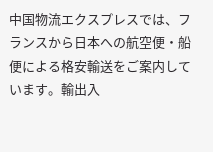中国物流エクスプレスでは、フランスから日本への航空便・船便による格安輸送をご案内しています。輸出入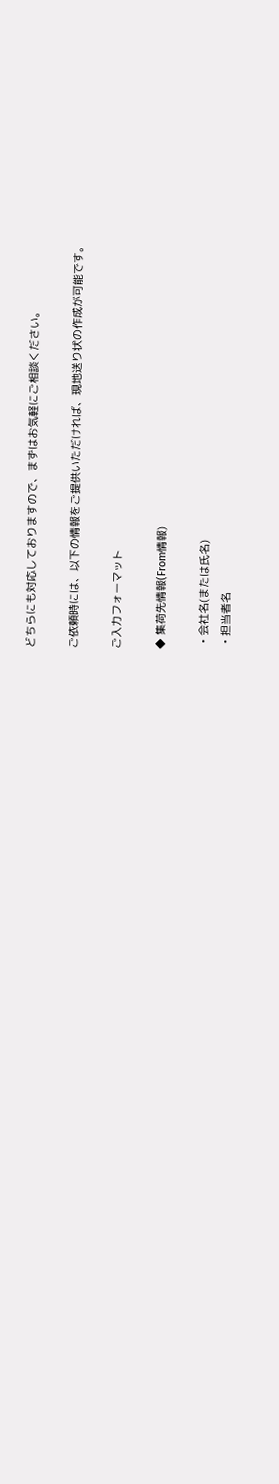どちらにも対応しておりますので、まずはお気軽にご相談ください。

ご依頼時には、以下の情報をご提供いただければ、現地送り状の作成が可能です。

ご入力フォーマット

◆ 集荷先情報(From情報)

  • 会社名(または氏名)
  • 担当者名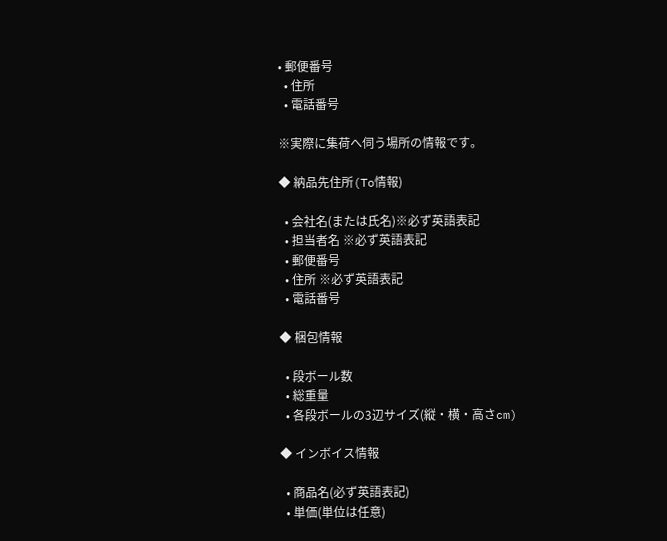• 郵便番号
  • 住所
  • 電話番号

※実際に集荷へ伺う場所の情報です。

◆ 納品先住所(To情報)

  • 会社名(または氏名)※必ず英語表記
  • 担当者名 ※必ず英語表記
  • 郵便番号
  • 住所 ※必ず英語表記
  • 電話番号

◆ 梱包情報

  • 段ボール数
  • 総重量
  • 各段ボールの3辺サイズ(縦・横・高さcm)

◆ インボイス情報

  • 商品名(必ず英語表記)
  • 単価(単位は任意)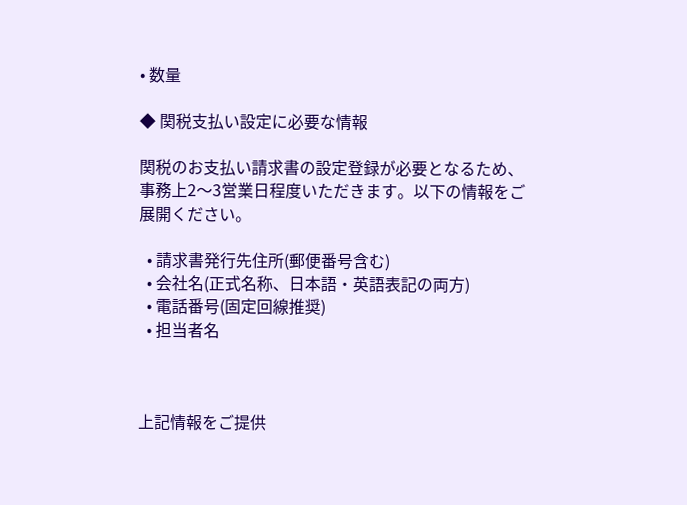• 数量

◆ 関税支払い設定に必要な情報

関税のお支払い請求書の設定登録が必要となるため、事務上2〜3営業日程度いただきます。以下の情報をご展開ください。

  • 請求書発行先住所(郵便番号含む)
  • 会社名(正式名称、日本語・英語表記の両方)
  • 電話番号(固定回線推奨)
  • 担当者名



上記情報をご提供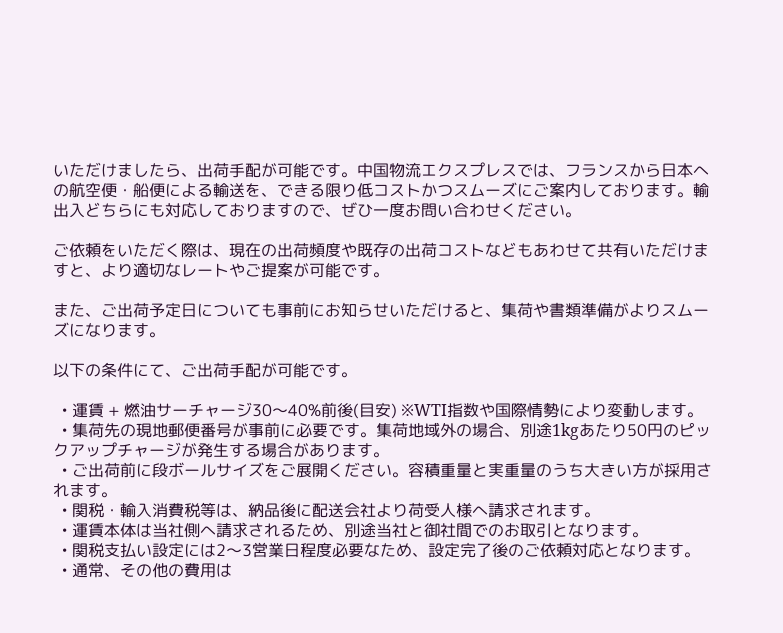いただけましたら、出荷手配が可能です。中国物流エクスプレスでは、フランスから日本への航空便・船便による輸送を、できる限り低コストかつスムーズにご案内しております。輸出入どちらにも対応しておりますので、ぜひ一度お問い合わせください。

ご依頼をいただく際は、現在の出荷頻度や既存の出荷コストなどもあわせて共有いただけますと、より適切なレートやご提案が可能です。

また、ご出荷予定日についても事前にお知らせいただけると、集荷や書類準備がよりスムーズになります。

以下の条件にて、ご出荷手配が可能です。

  • 運賃 + 燃油サーチャージ30〜40%前後(目安) ※WTI指数や国際情勢により変動します。
  • 集荷先の現地郵便番号が事前に必要です。集荷地域外の場合、別途1kgあたり50円のピックアップチャージが発生する場合があります。
  • ご出荷前に段ボールサイズをご展開ください。容積重量と実重量のうち大きい方が採用されます。
  • 関税・輸入消費税等は、納品後に配送会社より荷受人様へ請求されます。
  • 運賃本体は当社側へ請求されるため、別途当社と御社間でのお取引となります。
  • 関税支払い設定には2〜3営業日程度必要なため、設定完了後のご依頼対応となります。
  • 通常、その他の費用は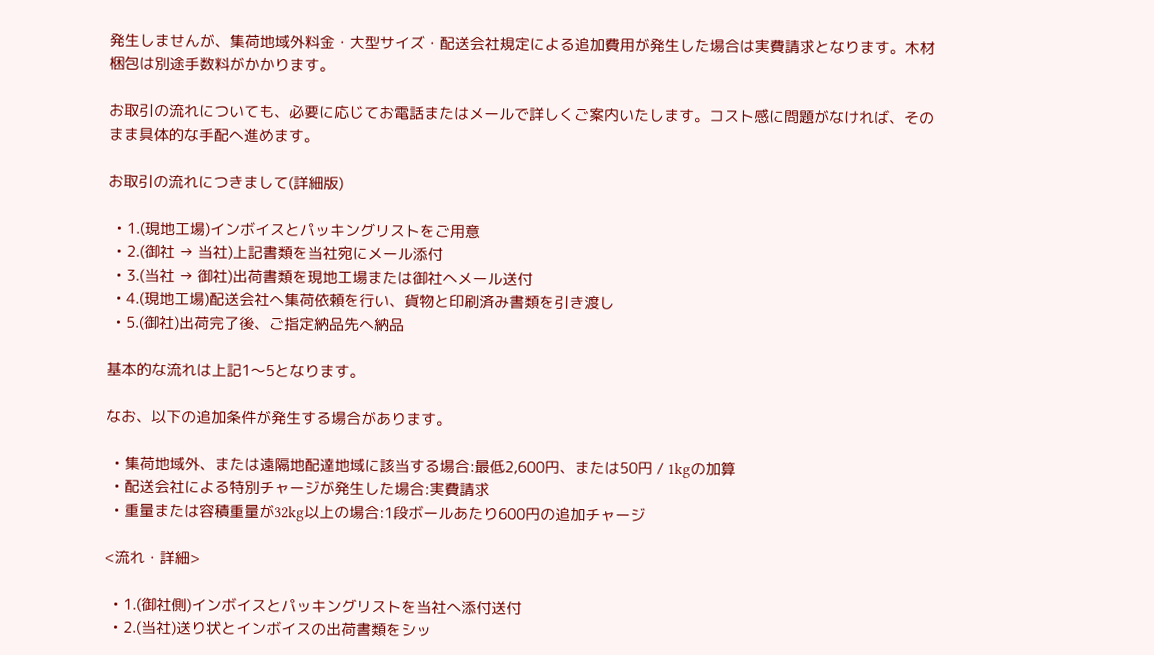発生しませんが、集荷地域外料金・大型サイズ・配送会社規定による追加費用が発生した場合は実費請求となります。木材梱包は別途手数料がかかります。

お取引の流れについても、必要に応じてお電話またはメールで詳しくご案内いたします。コスト感に問題がなければ、そのまま具体的な手配へ進めます。

お取引の流れにつきまして(詳細版)

  • 1.(現地工場)インボイスとパッキングリストをご用意
  • 2.(御社 → 当社)上記書類を当社宛にメール添付
  • 3.(当社 → 御社)出荷書類を現地工場または御社へメール送付
  • 4.(現地工場)配送会社へ集荷依頼を行い、貨物と印刷済み書類を引き渡し
  • 5.(御社)出荷完了後、ご指定納品先へ納品

基本的な流れは上記1〜5となります。

なお、以下の追加条件が発生する場合があります。

  • 集荷地域外、または遠隔地配達地域に該当する場合:最低2,600円、または50円 / 1kgの加算
  • 配送会社による特別チャージが発生した場合:実費請求
  • 重量または容積重量が32kg以上の場合:1段ボールあたり600円の追加チャージ

<流れ・詳細>

  • 1.(御社側)インボイスとパッキングリストを当社へ添付送付
  • 2.(当社)送り状とインボイスの出荷書類をシッ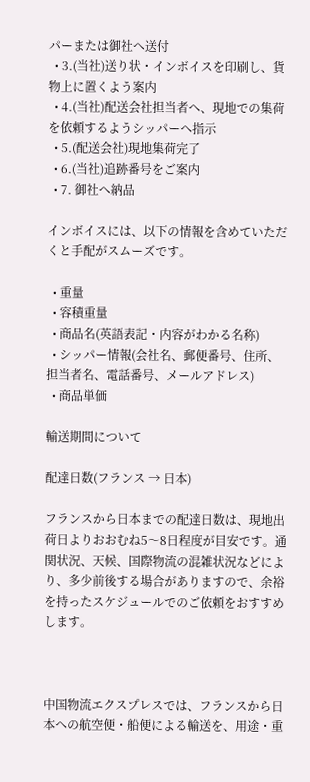パーまたは御社へ送付
  • 3.(当社)送り状・インボイスを印刷し、貨物上に置くよう案内
  • 4.(当社)配送会社担当者へ、現地での集荷を依頼するようシッパーへ指示
  • 5.(配送会社)現地集荷完了
  • 6.(当社)追跡番号をご案内
  • 7. 御社へ納品

インボイスには、以下の情報を含めていただくと手配がスムーズです。

  • 重量
  • 容積重量
  • 商品名(英語表記・内容がわかる名称)
  • シッパー情報(会社名、郵便番号、住所、担当者名、電話番号、メールアドレス)
  • 商品単価

輸送期間について

配達日数(フランス → 日本)

フランスから日本までの配達日数は、現地出荷日よりおおむね5〜8日程度が目安です。通関状況、天候、国際物流の混雑状況などにより、多少前後する場合がありますので、余裕を持ったスケジュールでのご依頼をおすすめします。



中国物流エクスプレスでは、フランスから日本への航空便・船便による輸送を、用途・重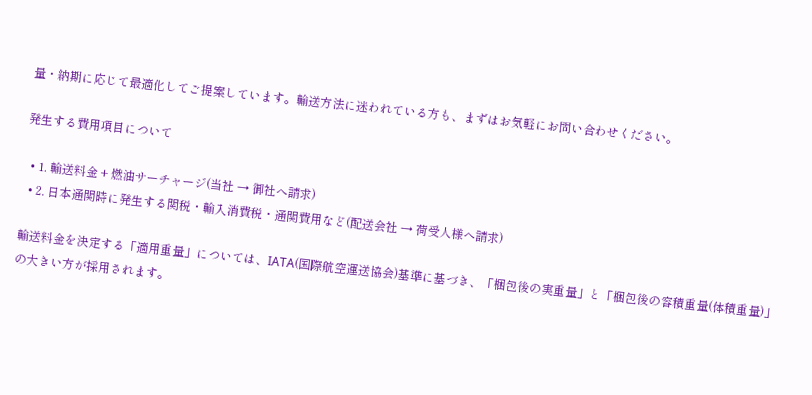量・納期に応じて最適化してご提案しています。輸送方法に迷われている方も、まずはお気軽にお問い合わせください。

発生する費用項目について

  • 1. 輸送料金 + 燃油サーチャージ(当社 → 御社へ請求)
  • 2. 日本通関時に発生する関税・輸入消費税・通関費用など(配送会社 → 荷受人様へ請求)

輸送料金を決定する「適用重量」については、IATA(国際航空運送協会)基準に基づき、「梱包後の実重量」と「梱包後の容積重量(体積重量)」の大きい方が採用されます。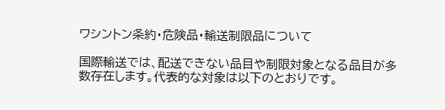ワシントン条約・危険品・輸送制限品について

国際輸送では、配送できない品目や制限対象となる品目が多数存在します。代表的な対象は以下のとおりです。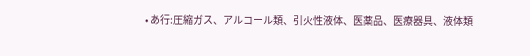• あ行:圧縮ガス、アルコール類、引火性液体、医薬品、医療器具、液体類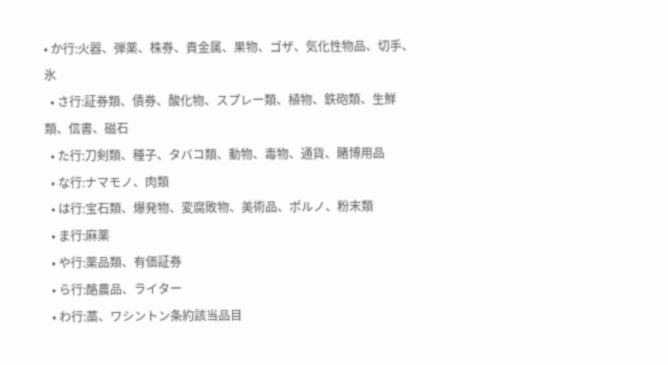• か行:火器、弾薬、株券、貴金属、果物、ゴザ、気化性物品、切手、氷
  • さ行:証券類、債券、酸化物、スプレー類、植物、鉄砲類、生鮮類、信書、磁石
  • た行:刀剣類、種子、タバコ類、動物、毒物、通貨、賭博用品
  • な行:ナマモノ、肉類
  • は行:宝石類、爆発物、変腐敗物、美術品、ポルノ、粉末類
  • ま行:麻薬
  • や行:薬品類、有価証券
  • ら行:酪農品、ライター
  • わ行:藁、ワシントン条約該当品目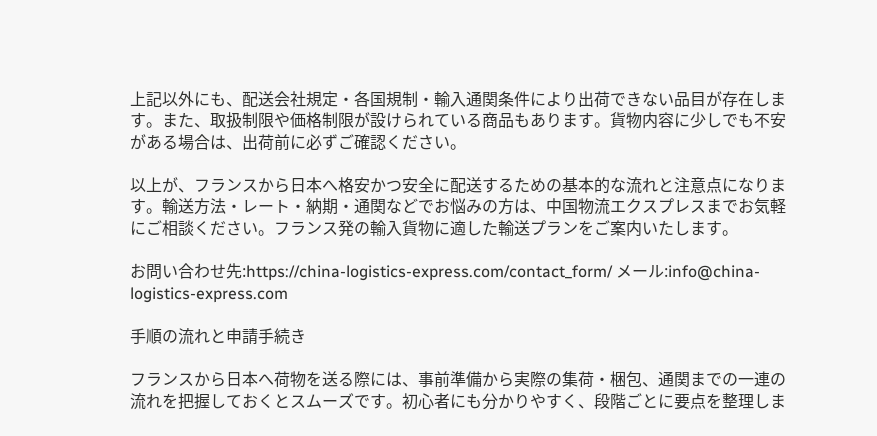上記以外にも、配送会社規定・各国規制・輸入通関条件により出荷できない品目が存在します。また、取扱制限や価格制限が設けられている商品もあります。貨物内容に少しでも不安がある場合は、出荷前に必ずご確認ください。

以上が、フランスから日本へ格安かつ安全に配送するための基本的な流れと注意点になります。輸送方法・レート・納期・通関などでお悩みの方は、中国物流エクスプレスまでお気軽にご相談ください。フランス発の輸入貨物に適した輸送プランをご案内いたします。

お問い合わせ先:https://china-logistics-express.com/contact_form/ メール:info@china-logistics-express.com

手順の流れと申請手続き

フランスから日本へ荷物を送る際には、事前準備から実際の集荷・梱包、通関までの一連の流れを把握しておくとスムーズです。初心者にも分かりやすく、段階ごとに要点を整理しま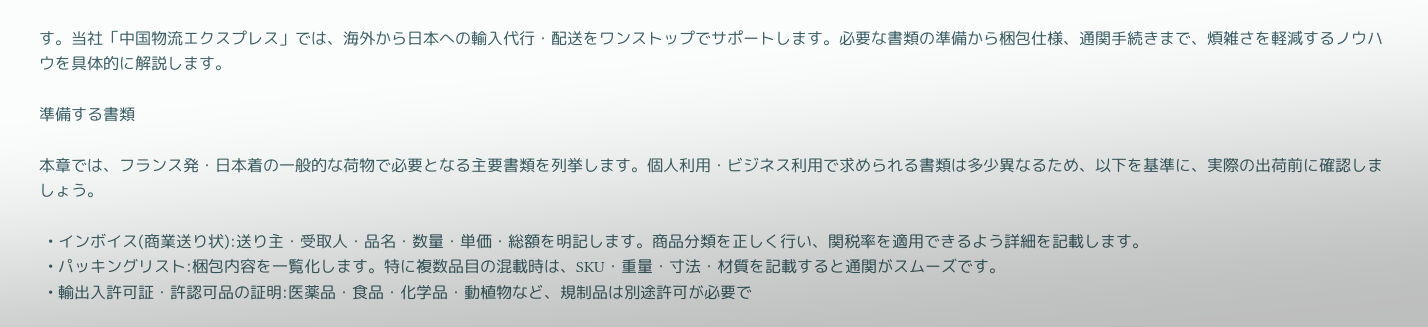す。当社「中国物流エクスプレス」では、海外から日本への輸入代行・配送をワンストップでサポートします。必要な書類の準備から梱包仕様、通関手続きまで、煩雑さを軽減するノウハウを具体的に解説します。

準備する書類

本章では、フランス発・日本着の一般的な荷物で必要となる主要書類を列挙します。個人利用・ビジネス利用で求められる書類は多少異なるため、以下を基準に、実際の出荷前に確認しましょう。

  • インボイス(商業送り状):送り主・受取人・品名・数量・単価・総額を明記します。商品分類を正しく行い、関税率を適用できるよう詳細を記載します。
  • パッキングリスト:梱包内容を一覧化します。特に複数品目の混載時は、SKU・重量・寸法・材質を記載すると通関がスムーズです。
  • 輸出入許可証・許認可品の証明:医薬品・食品・化学品・動植物など、規制品は別途許可が必要で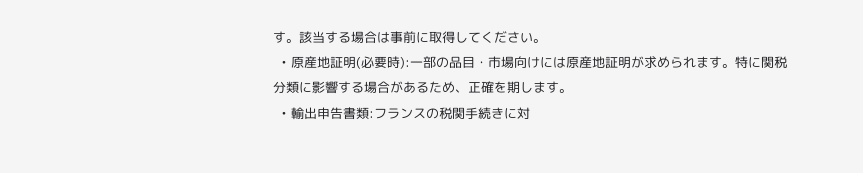す。該当する場合は事前に取得してください。
  • 原産地証明(必要時):一部の品目・市場向けには原産地証明が求められます。特に関税分類に影響する場合があるため、正確を期します。
  • 輸出申告書類:フランスの税関手続きに対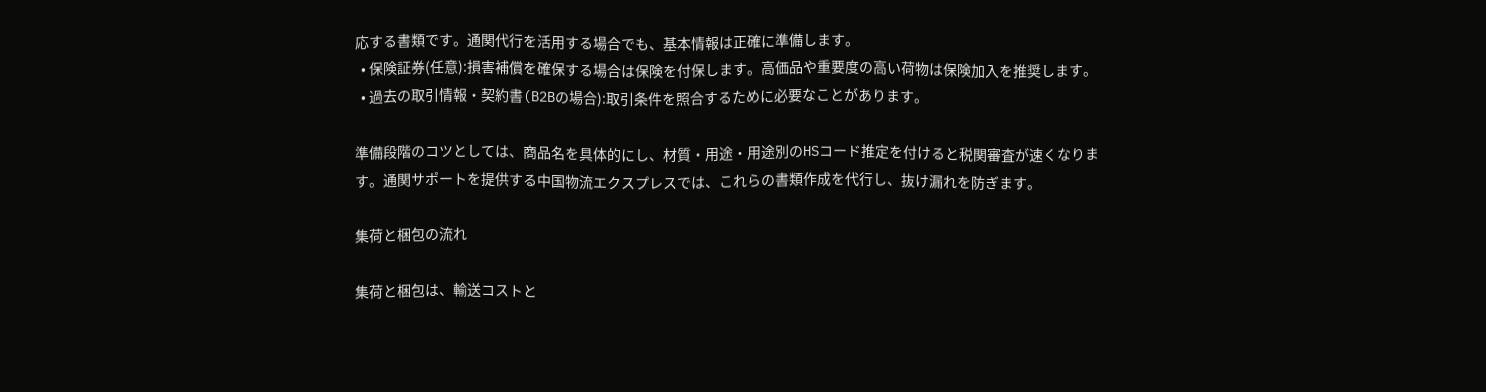応する書類です。通関代行を活用する場合でも、基本情報は正確に準備します。
  • 保険証券(任意):損害補償を確保する場合は保険を付保します。高価品や重要度の高い荷物は保険加入を推奨します。
  • 過去の取引情報・契約書(B2Bの場合):取引条件を照合するために必要なことがあります。

準備段階のコツとしては、商品名を具体的にし、材質・用途・用途別のHSコード推定を付けると税関審査が速くなります。通関サポートを提供する中国物流エクスプレスでは、これらの書類作成を代行し、抜け漏れを防ぎます。

集荷と梱包の流れ

集荷と梱包は、輸送コストと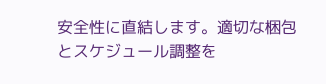安全性に直結します。適切な梱包とスケジュール調整を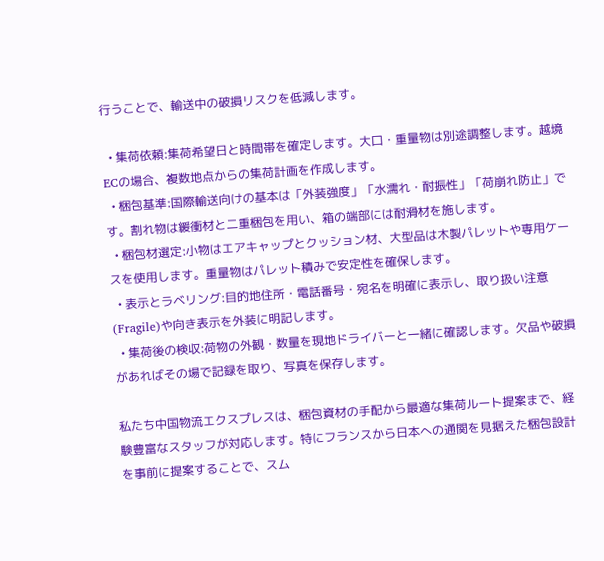行うことで、輸送中の破損リスクを低減します。

  • 集荷依頼:集荷希望日と時間帯を確定します。大口・重量物は別途調整します。越境ECの場合、複数地点からの集荷計画を作成します。
  • 梱包基準:国際輸送向けの基本は「外装強度」「水濡れ・耐振性」「荷崩れ防止」です。割れ物は緩衝材と二重梱包を用い、箱の端部には耐滑材を施します。
  • 梱包材選定:小物はエアキャップとクッション材、大型品は木製パレットや専用ケースを使用します。重量物はパレット積みで安定性を確保します。
  • 表示とラベリング:目的地住所・電話番号・宛名を明確に表示し、取り扱い注意(Fragile)や向き表示を外装に明記します。
  • 集荷後の検収:荷物の外観・数量を現地ドライバーと一緒に確認します。欠品や破損があればその場で記録を取り、写真を保存します。

私たち中国物流エクスプレスは、梱包資材の手配から最適な集荷ルート提案まで、経験豊富なスタッフが対応します。特にフランスから日本への通関を見据えた梱包設計を事前に提案することで、スム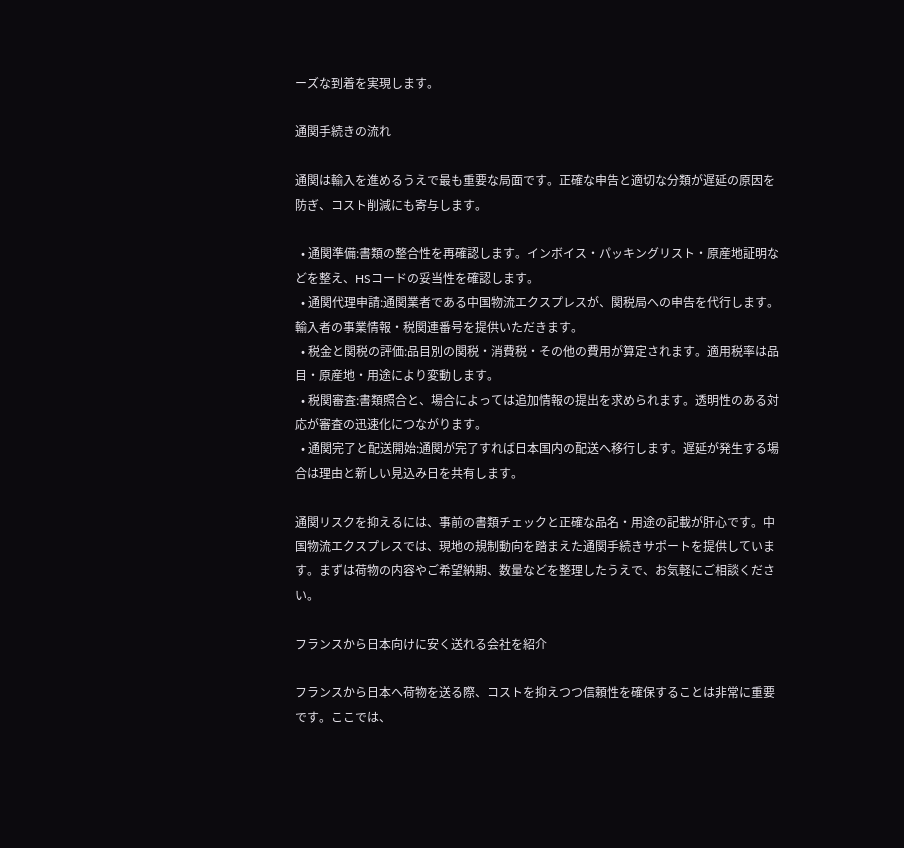ーズな到着を実現します。

通関手続きの流れ

通関は輸入を進めるうえで最も重要な局面です。正確な申告と適切な分類が遅延の原因を防ぎ、コスト削減にも寄与します。

  • 通関準備:書類の整合性を再確認します。インボイス・パッキングリスト・原産地証明などを整え、HSコードの妥当性を確認します。
  • 通関代理申請:通関業者である中国物流エクスプレスが、関税局への申告を代行します。輸入者の事業情報・税関連番号を提供いただきます。
  • 税金と関税の評価:品目別の関税・消費税・その他の費用が算定されます。適用税率は品目・原産地・用途により変動します。
  • 税関審査:書類照合と、場合によっては追加情報の提出を求められます。透明性のある対応が審査の迅速化につながります。
  • 通関完了と配送開始:通関が完了すれば日本国内の配送へ移行します。遅延が発生する場合は理由と新しい見込み日を共有します。

通関リスクを抑えるには、事前の書類チェックと正確な品名・用途の記載が肝心です。中国物流エクスプレスでは、現地の規制動向を踏まえた通関手続きサポートを提供しています。まずは荷物の内容やご希望納期、数量などを整理したうえで、お気軽にご相談ください。

フランスから日本向けに安く送れる会社を紹介

フランスから日本へ荷物を送る際、コストを抑えつつ信頼性を確保することは非常に重要です。ここでは、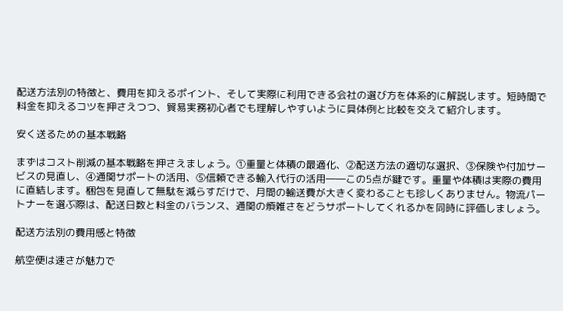配送方法別の特徴と、費用を抑えるポイント、そして実際に利用できる会社の選び方を体系的に解説します。短時間で料金を抑えるコツを押さえつつ、貿易実務初心者でも理解しやすいように具体例と比較を交えて紹介します。

安く送るための基本戦略

まずはコスト削減の基本戦略を押さえましょう。①重量と体積の最適化、②配送方法の適切な選択、③保険や付加サービスの見直し、④通関サポートの活用、⑤信頼できる輸入代行の活用――この5点が鍵です。重量や体積は実際の費用に直結します。梱包を見直して無駄を減らすだけで、月間の輸送費が大きく変わることも珍しくありません。物流パートナーを選ぶ際は、配送日数と料金のバランス、通関の煩雑さをどうサポートしてくれるかを同時に評価しましょう。

配送方法別の費用感と特徴

航空便は速さが魅力で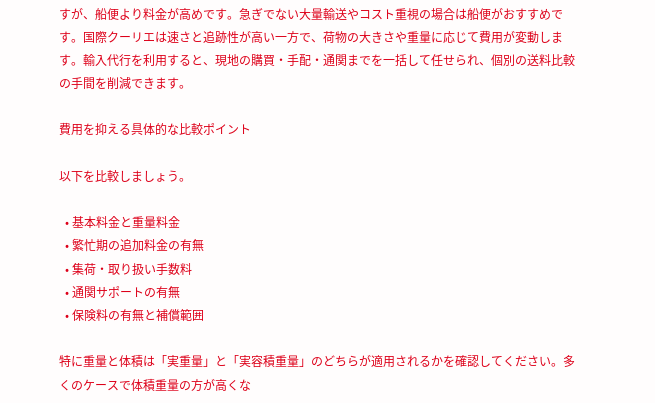すが、船便より料金が高めです。急ぎでない大量輸送やコスト重視の場合は船便がおすすめです。国際クーリエは速さと追跡性が高い一方で、荷物の大きさや重量に応じて費用が変動します。輸入代行を利用すると、現地の購買・手配・通関までを一括して任せられ、個別の送料比較の手間を削減できます。

費用を抑える具体的な比較ポイント

以下を比較しましょう。

  • 基本料金と重量料金
  • 繁忙期の追加料金の有無
  • 集荷・取り扱い手数料
  • 通関サポートの有無
  • 保険料の有無と補償範囲

特に重量と体積は「実重量」と「実容積重量」のどちらが適用されるかを確認してください。多くのケースで体積重量の方が高くな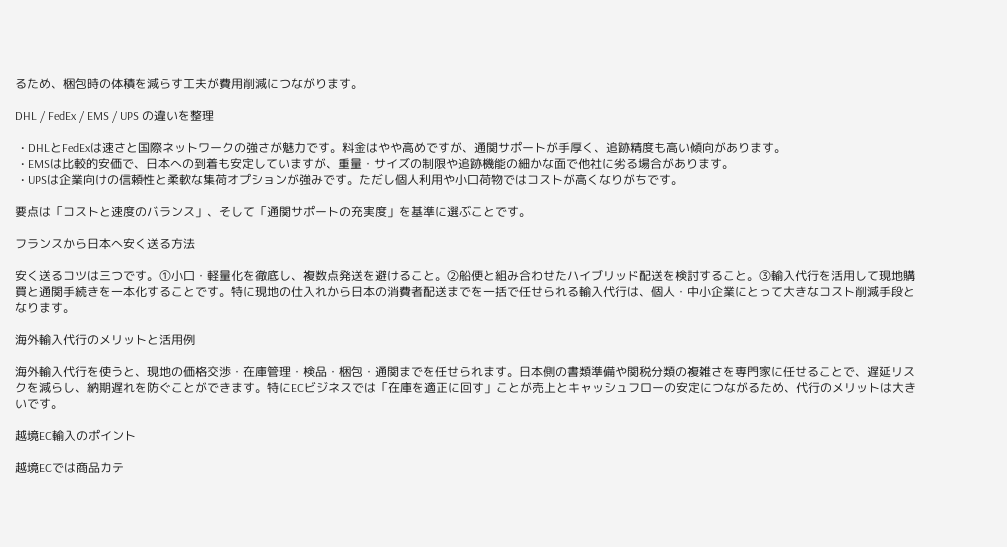るため、梱包時の体積を減らす工夫が費用削減につながります。

DHL / FedEx / EMS / UPS の違いを整理

  • DHLとFedExは速さと国際ネットワークの強さが魅力です。料金はやや高めですが、通関サポートが手厚く、追跡精度も高い傾向があります。
  • EMSは比較的安価で、日本への到着も安定していますが、重量・サイズの制限や追跡機能の細かな面で他社に劣る場合があります。
  • UPSは企業向けの信頼性と柔軟な集荷オプションが強みです。ただし個人利用や小口荷物ではコストが高くなりがちです。

要点は「コストと速度のバランス」、そして「通関サポートの充実度」を基準に選ぶことです。

フランスから日本へ安く送る方法

安く送るコツは三つです。①小口・軽量化を徹底し、複数点発送を避けること。②船便と組み合わせたハイブリッド配送を検討すること。③輸入代行を活用して現地購買と通関手続きを一本化することです。特に現地の仕入れから日本の消費者配送までを一括で任せられる輸入代行は、個人・中小企業にとって大きなコスト削減手段となります。

海外輸入代行のメリットと活用例

海外輸入代行を使うと、現地の価格交渉・在庫管理・検品・梱包・通関までを任せられます。日本側の書類準備や関税分類の複雑さを専門家に任せることで、遅延リスクを減らし、納期遅れを防ぐことができます。特にECビジネスでは「在庫を適正に回す」ことが売上とキャッシュフローの安定につながるため、代行のメリットは大きいです。

越境EC輸入のポイント

越境ECでは商品カテ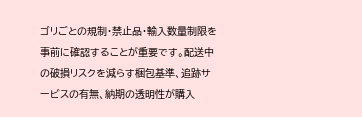ゴリごとの規制・禁止品・輸入数量制限を事前に確認することが重要です。配送中の破損リスクを減らす梱包基準、追跡サービスの有無、納期の透明性が購入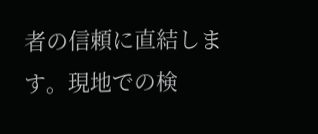者の信頼に直結します。現地での検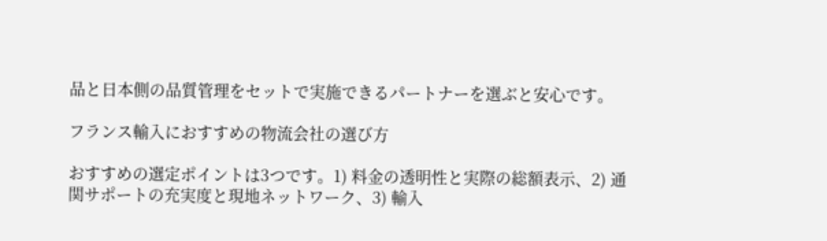品と日本側の品質管理をセットで実施できるパートナーを選ぶと安心です。

フランス輸入におすすめの物流会社の選び方

おすすめの選定ポイントは3つです。1) 料金の透明性と実際の総額表示、2) 通関サポートの充実度と現地ネットワーク、3) 輸入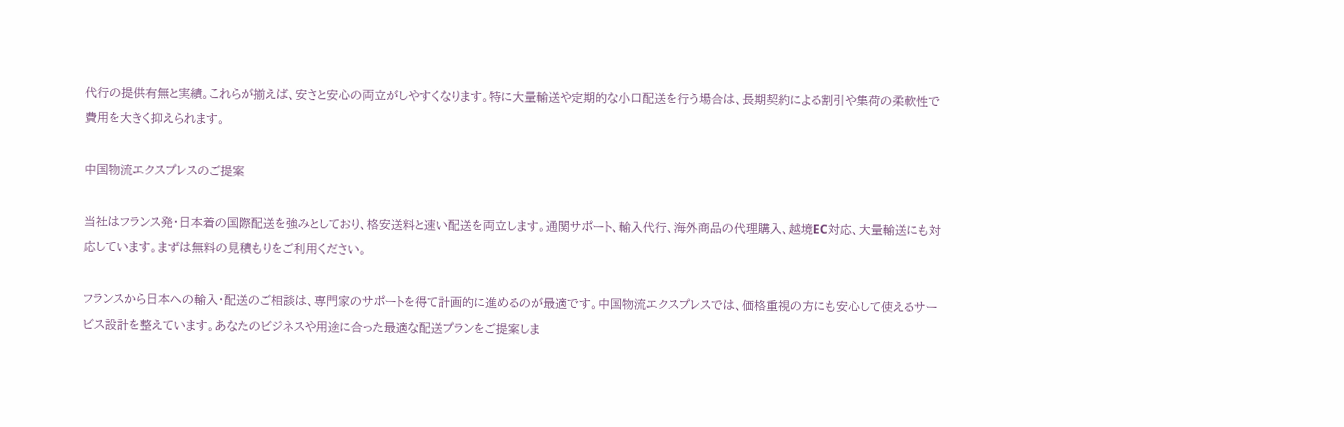代行の提供有無と実績。これらが揃えば、安さと安心の両立がしやすくなります。特に大量輸送や定期的な小口配送を行う場合は、長期契約による割引や集荷の柔軟性で費用を大きく抑えられます。

中国物流エクスプレスのご提案

当社はフランス発・日本着の国際配送を強みとしており、格安送料と速い配送を両立します。通関サポート、輸入代行、海外商品の代理購入、越境EC対応、大量輸送にも対応しています。まずは無料の見積もりをご利用ください。

フランスから日本への輸入・配送のご相談は、専門家のサポートを得て計画的に進めるのが最適です。中国物流エクスプレスでは、価格重視の方にも安心して使えるサービス設計を整えています。あなたのビジネスや用途に合った最適な配送プランをご提案しま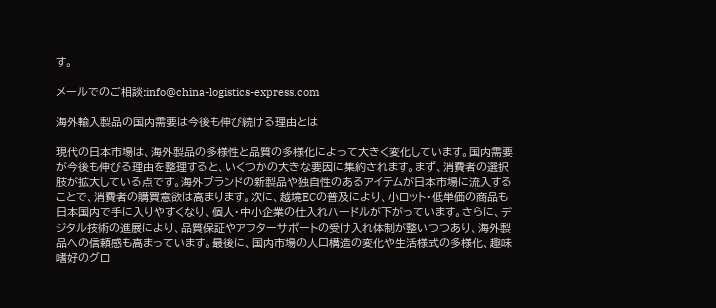す。

メールでのご相談:info@china-logistics-express.com

海外輸入製品の国内需要は今後も伸び続ける理由とは

現代の日本市場は、海外製品の多様性と品質の多様化によって大きく変化しています。国内需要が今後も伸びる理由を整理すると、いくつかの大きな要因に集約されます。まず、消費者の選択肢が拡大している点です。海外ブランドの新製品や独自性のあるアイテムが日本市場に流入することで、消費者の購買意欲は高まります。次に、越境ECの普及により、小ロット・低単価の商品も日本国内で手に入りやすくなり、個人・中小企業の仕入れハードルが下がっています。さらに、デジタル技術の進展により、品質保証やアフターサポートの受け入れ体制が整いつつあり、海外製品への信頼感も高まっています。最後に、国内市場の人口構造の変化や生活様式の多様化、趣味嗜好のグロ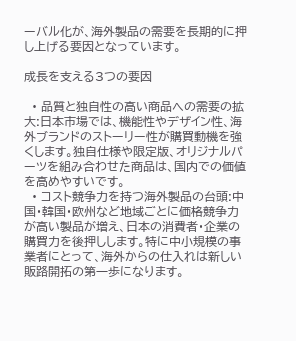ーバル化が、海外製品の需要を長期的に押し上げる要因となっています。

成長を支える3つの要因

  • 品質と独自性の高い商品への需要の拡大:日本市場では、機能性やデザイン性、海外ブランドのストーリー性が購買動機を強くします。独自仕様や限定版、オリジナルパーツを組み合わせた商品は、国内での価値を高めやすいです。
  • コスト競争力を持つ海外製品の台頭:中国・韓国・欧州など地域ごとに価格競争力が高い製品が増え、日本の消費者・企業の購買力を後押しします。特に中小規模の事業者にとって、海外からの仕入れは新しい販路開拓の第一歩になります。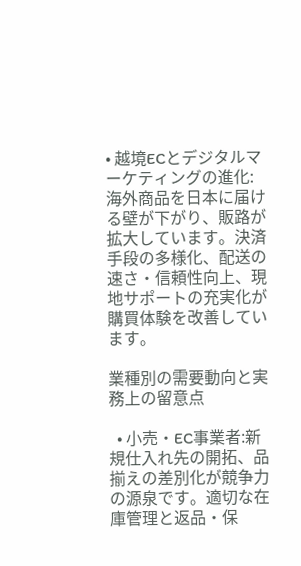• 越境ECとデジタルマーケティングの進化:海外商品を日本に届ける壁が下がり、販路が拡大しています。決済手段の多様化、配送の速さ・信頼性向上、現地サポートの充実化が購買体験を改善しています。

業種別の需要動向と実務上の留意点

  • 小売・EC事業者:新規仕入れ先の開拓、品揃えの差別化が競争力の源泉です。適切な在庫管理と返品・保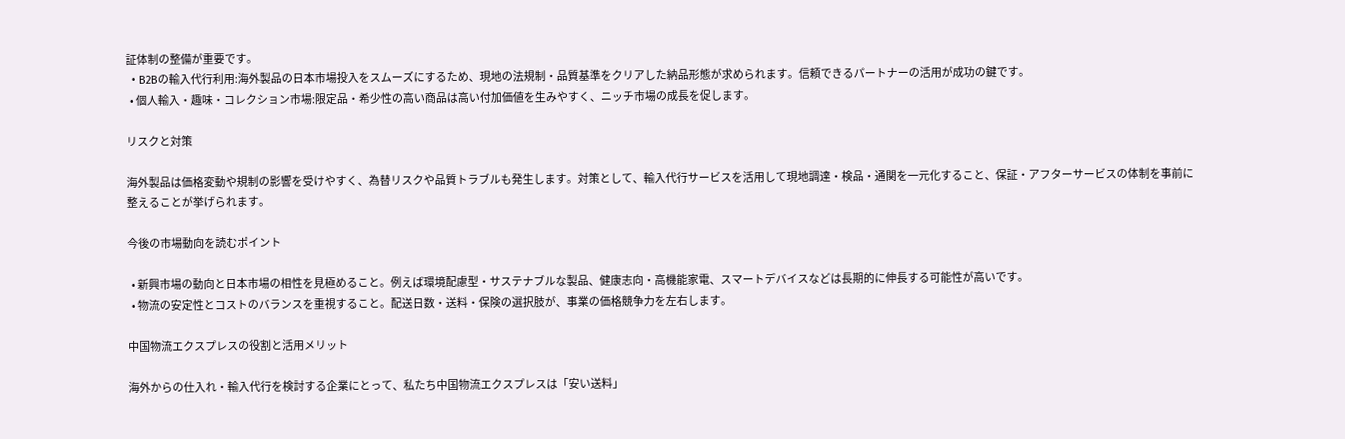証体制の整備が重要です。
  • B2Bの輸入代行利用:海外製品の日本市場投入をスムーズにするため、現地の法規制・品質基準をクリアした納品形態が求められます。信頼できるパートナーの活用が成功の鍵です。
  • 個人輸入・趣味・コレクション市場:限定品・希少性の高い商品は高い付加価値を生みやすく、ニッチ市場の成長を促します。

リスクと対策

海外製品は価格変動や規制の影響を受けやすく、為替リスクや品質トラブルも発生します。対策として、輸入代行サービスを活用して現地調達・検品・通関を一元化すること、保証・アフターサービスの体制を事前に整えることが挙げられます。

今後の市場動向を読むポイント

  • 新興市場の動向と日本市場の相性を見極めること。例えば環境配慮型・サステナブルな製品、健康志向・高機能家電、スマートデバイスなどは長期的に伸長する可能性が高いです。
  • 物流の安定性とコストのバランスを重視すること。配送日数・送料・保険の選択肢が、事業の価格競争力を左右します。

中国物流エクスプレスの役割と活用メリット

海外からの仕入れ・輸入代行を検討する企業にとって、私たち中国物流エクスプレスは「安い送料」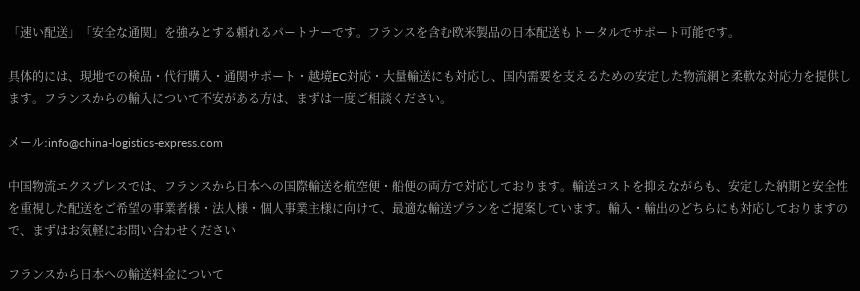「速い配送」「安全な通関」を強みとする頼れるパートナーです。フランスを含む欧米製品の日本配送もトータルでサポート可能です。

具体的には、現地での検品・代行購入・通関サポート・越境EC対応・大量輸送にも対応し、国内需要を支えるための安定した物流網と柔軟な対応力を提供します。フランスからの輸入について不安がある方は、まずは一度ご相談ください。

メール:info@china-logistics-express.com

中国物流エクスプレスでは、フランスから日本への国際輸送を航空便・船便の両方で対応しております。輸送コストを抑えながらも、安定した納期と安全性を重視した配送をご希望の事業者様・法人様・個人事業主様に向けて、最適な輸送プランをご提案しています。輸入・輸出のどちらにも対応しておりますので、まずはお気軽にお問い合わせください

フランスから日本への輸送料金について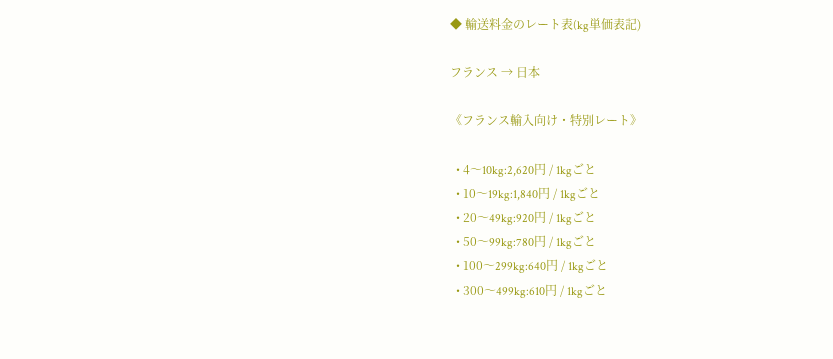◆ 輸送料金のレート表(kg単価表記)

フランス → 日本

《フランス輸入向け・特別レート》

  • 4〜10kg:2,620円 / 1kgごと
  • 10〜19kg:1,840円 / 1kgごと
  • 20〜49kg:920円 / 1kgごと
  • 50〜99kg:780円 / 1kgごと
  • 100〜299kg:640円 / 1kgごと
  • 300〜499kg:610円 / 1kgごと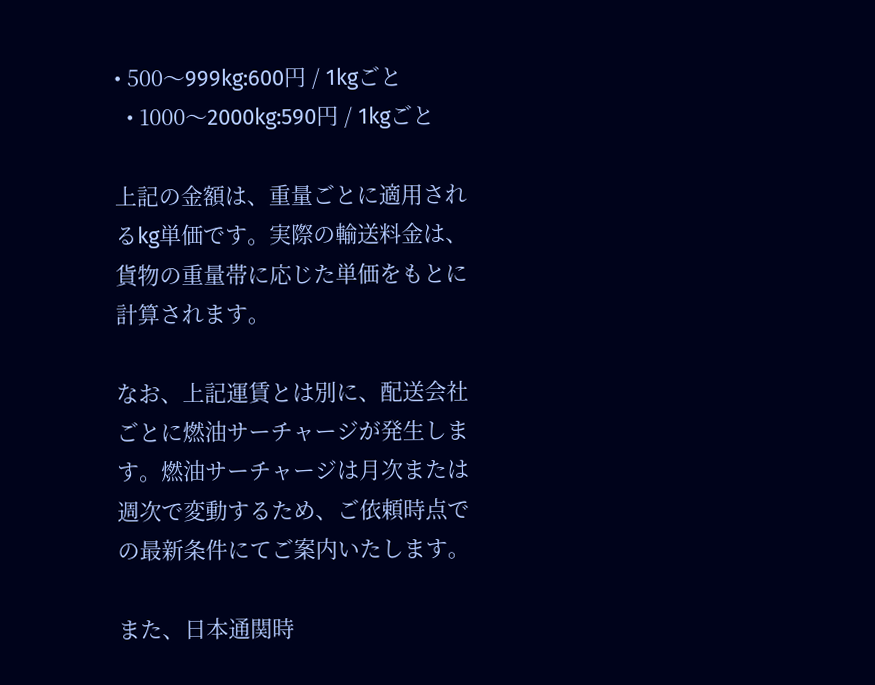• 500〜999kg:600円 / 1kgごと
  • 1000〜2000kg:590円 / 1kgごと

上記の金額は、重量ごとに適用されるkg単価です。実際の輸送料金は、貨物の重量帯に応じた単価をもとに計算されます。

なお、上記運賃とは別に、配送会社ごとに燃油サーチャージが発生します。燃油サーチャージは月次または週次で変動するため、ご依頼時点での最新条件にてご案内いたします。

また、日本通関時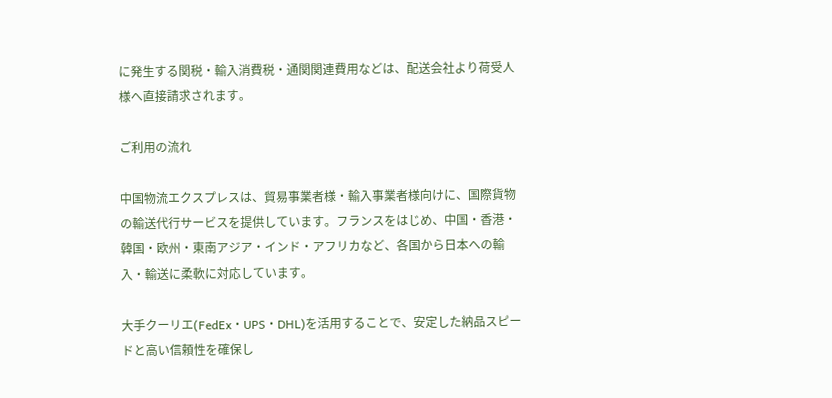に発生する関税・輸入消費税・通関関連費用などは、配送会社より荷受人様へ直接請求されます。

ご利用の流れ

中国物流エクスプレスは、貿易事業者様・輸入事業者様向けに、国際貨物の輸送代行サービスを提供しています。フランスをはじめ、中国・香港・韓国・欧州・東南アジア・インド・アフリカなど、各国から日本への輸入・輸送に柔軟に対応しています。

大手クーリエ(FedEx・UPS・DHL)を活用することで、安定した納品スピードと高い信頼性を確保し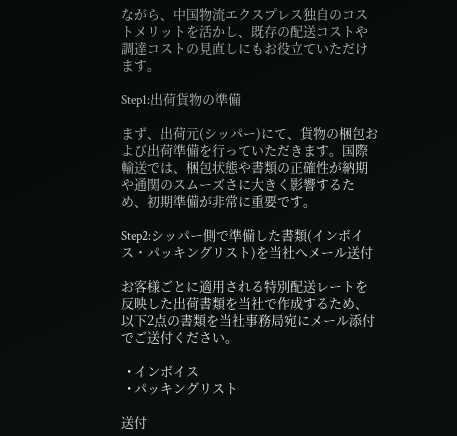ながら、中国物流エクスプレス独自のコストメリットを活かし、既存の配送コストや調達コストの見直しにもお役立ていただけます。

Step1:出荷貨物の準備

まず、出荷元(シッパー)にて、貨物の梱包および出荷準備を行っていただきます。国際輸送では、梱包状態や書類の正確性が納期や通関のスムーズさに大きく影響するため、初期準備が非常に重要です。

Step2:シッパー側で準備した書類(インボイス・パッキングリスト)を当社へメール送付

お客様ごとに適用される特別配送レートを反映した出荷書類を当社で作成するため、以下2点の書類を当社事務局宛にメール添付でご送付ください。

  • インボイス
  • パッキングリスト

送付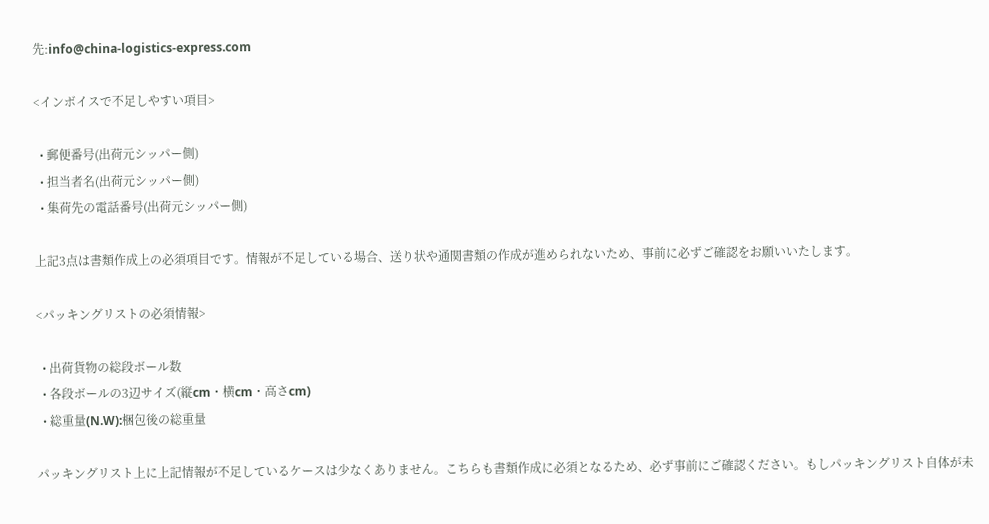先:info@china-logistics-express.com

<インボイスで不足しやすい項目>

  • 郵便番号(出荷元シッパー側)
  • 担当者名(出荷元シッパー側)
  • 集荷先の電話番号(出荷元シッパー側)

上記3点は書類作成上の必須項目です。情報が不足している場合、送り状や通関書類の作成が進められないため、事前に必ずご確認をお願いいたします。

<パッキングリストの必須情報>

  • 出荷貨物の総段ボール数
  • 各段ボールの3辺サイズ(縦cm・横cm・高さcm)
  • 総重量(N.W):梱包後の総重量

パッキングリスト上に上記情報が不足しているケースは少なくありません。こちらも書類作成に必須となるため、必ず事前にご確認ください。もしパッキングリスト自体が未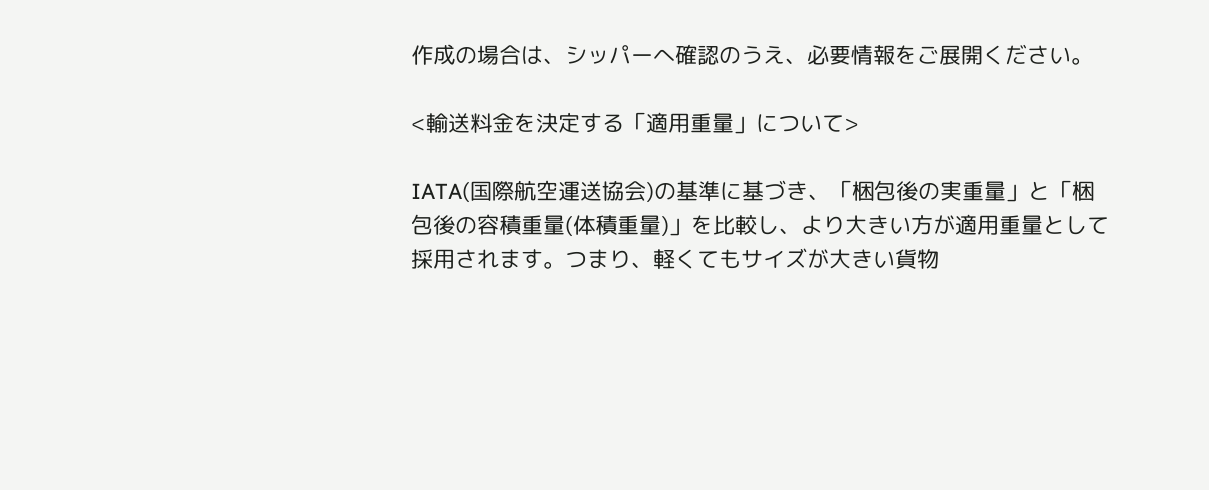作成の場合は、シッパーへ確認のうえ、必要情報をご展開ください。

<輸送料金を決定する「適用重量」について>

IATA(国際航空運送協会)の基準に基づき、「梱包後の実重量」と「梱包後の容積重量(体積重量)」を比較し、より大きい方が適用重量として採用されます。つまり、軽くてもサイズが大きい貨物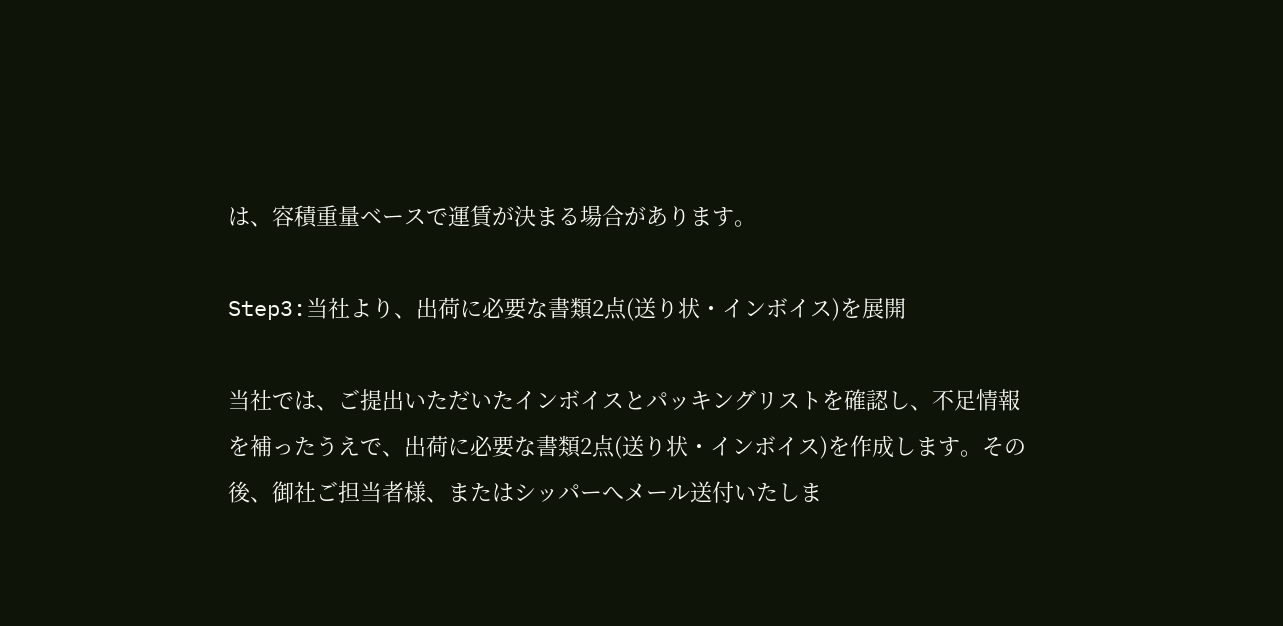は、容積重量ベースで運賃が決まる場合があります。

Step3:当社より、出荷に必要な書類2点(送り状・インボイス)を展開

当社では、ご提出いただいたインボイスとパッキングリストを確認し、不足情報を補ったうえで、出荷に必要な書類2点(送り状・インボイス)を作成します。その後、御社ご担当者様、またはシッパーへメール送付いたしま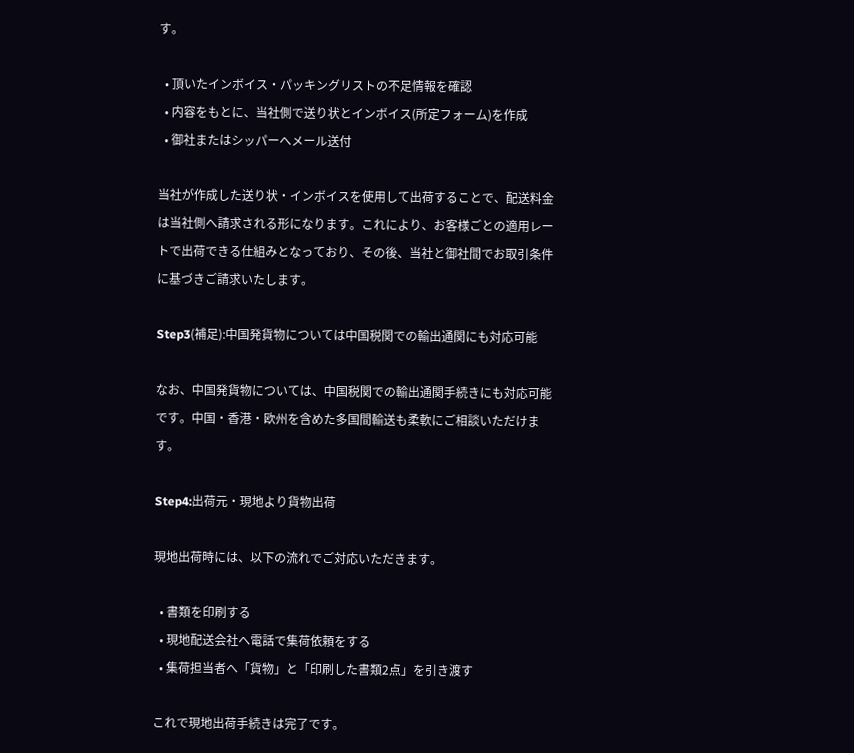す。

  • 頂いたインボイス・パッキングリストの不足情報を確認
  • 内容をもとに、当社側で送り状とインボイス(所定フォーム)を作成
  • 御社またはシッパーへメール送付

当社が作成した送り状・インボイスを使用して出荷することで、配送料金は当社側へ請求される形になります。これにより、お客様ごとの適用レートで出荷できる仕組みとなっており、その後、当社と御社間でお取引条件に基づきご請求いたします。

Step3(補足):中国発貨物については中国税関での輸出通関にも対応可能

なお、中国発貨物については、中国税関での輸出通関手続きにも対応可能です。中国・香港・欧州を含めた多国間輸送も柔軟にご相談いただけます。

Step4:出荷元・現地より貨物出荷

現地出荷時には、以下の流れでご対応いただきます。

  • 書類を印刷する
  • 現地配送会社へ電話で集荷依頼をする
  • 集荷担当者へ「貨物」と「印刷した書類2点」を引き渡す

これで現地出荷手続きは完了です。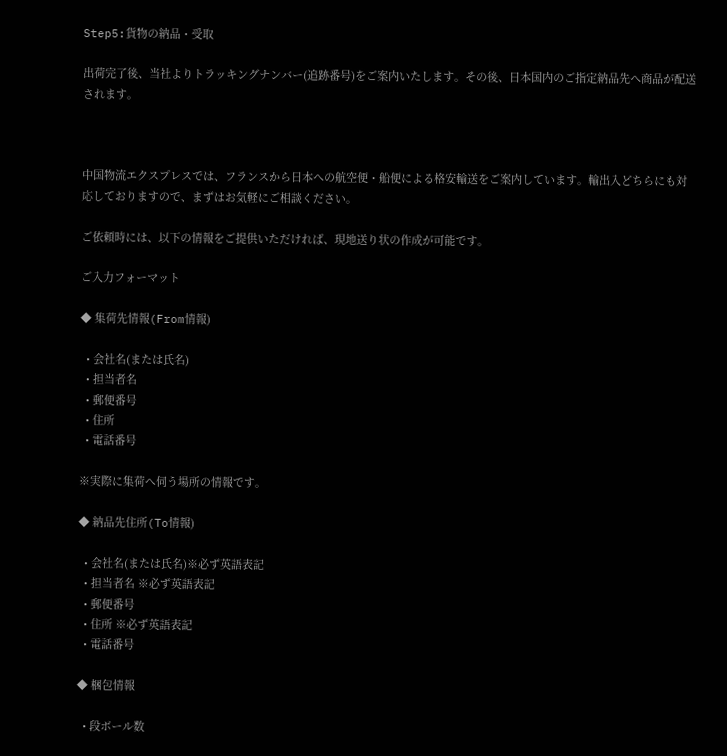Step5:貨物の納品・受取

出荷完了後、当社よりトラッキングナンバー(追跡番号)をご案内いたします。その後、日本国内のご指定納品先へ商品が配送されます。



中国物流エクスプレスでは、フランスから日本への航空便・船便による格安輸送をご案内しています。輸出入どちらにも対応しておりますので、まずはお気軽にご相談ください。

ご依頼時には、以下の情報をご提供いただければ、現地送り状の作成が可能です。

ご入力フォーマット

◆ 集荷先情報(From情報)

  • 会社名(または氏名)
  • 担当者名
  • 郵便番号
  • 住所
  • 電話番号

※実際に集荷へ伺う場所の情報です。

◆ 納品先住所(To情報)

  • 会社名(または氏名)※必ず英語表記
  • 担当者名 ※必ず英語表記
  • 郵便番号
  • 住所 ※必ず英語表記
  • 電話番号

◆ 梱包情報

  • 段ボール数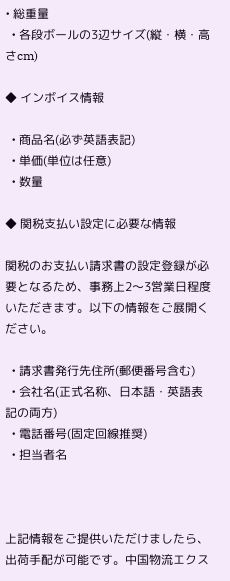• 総重量
  • 各段ボールの3辺サイズ(縦・横・高さcm)

◆ インボイス情報

  • 商品名(必ず英語表記)
  • 単価(単位は任意)
  • 数量

◆ 関税支払い設定に必要な情報

関税のお支払い請求書の設定登録が必要となるため、事務上2〜3営業日程度いただきます。以下の情報をご展開ください。

  • 請求書発行先住所(郵便番号含む)
  • 会社名(正式名称、日本語・英語表記の両方)
  • 電話番号(固定回線推奨)
  • 担当者名



上記情報をご提供いただけましたら、出荷手配が可能です。中国物流エクス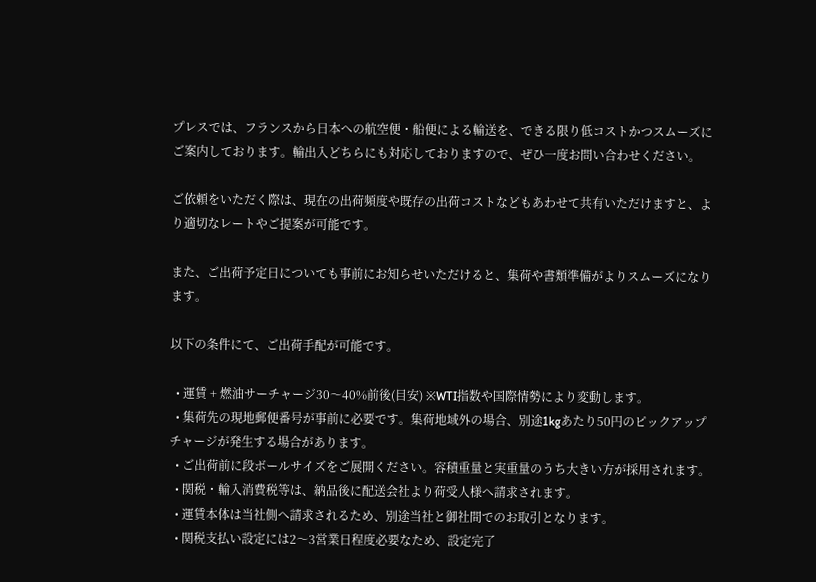プレスでは、フランスから日本への航空便・船便による輸送を、できる限り低コストかつスムーズにご案内しております。輸出入どちらにも対応しておりますので、ぜひ一度お問い合わせください。

ご依頼をいただく際は、現在の出荷頻度や既存の出荷コストなどもあわせて共有いただけますと、より適切なレートやご提案が可能です。

また、ご出荷予定日についても事前にお知らせいただけると、集荷や書類準備がよりスムーズになります。

以下の条件にて、ご出荷手配が可能です。

  • 運賃 + 燃油サーチャージ30〜40%前後(目安) ※WTI指数や国際情勢により変動します。
  • 集荷先の現地郵便番号が事前に必要です。集荷地域外の場合、別途1kgあたり50円のピックアップチャージが発生する場合があります。
  • ご出荷前に段ボールサイズをご展開ください。容積重量と実重量のうち大きい方が採用されます。
  • 関税・輸入消費税等は、納品後に配送会社より荷受人様へ請求されます。
  • 運賃本体は当社側へ請求されるため、別途当社と御社間でのお取引となります。
  • 関税支払い設定には2〜3営業日程度必要なため、設定完了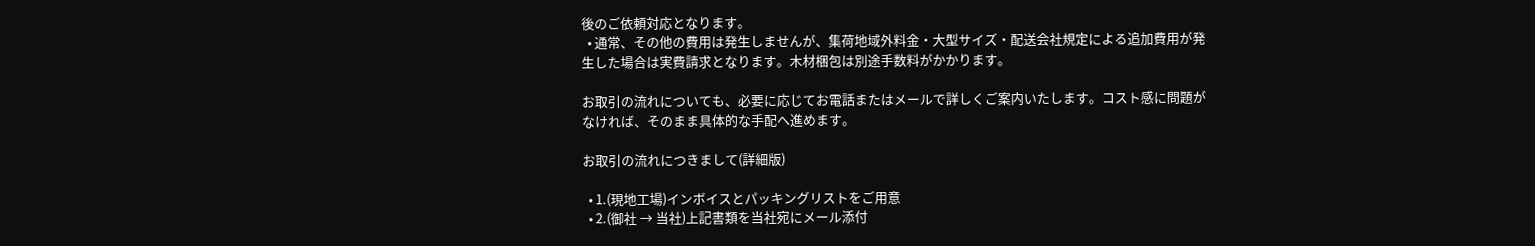後のご依頼対応となります。
  • 通常、その他の費用は発生しませんが、集荷地域外料金・大型サイズ・配送会社規定による追加費用が発生した場合は実費請求となります。木材梱包は別途手数料がかかります。

お取引の流れについても、必要に応じてお電話またはメールで詳しくご案内いたします。コスト感に問題がなければ、そのまま具体的な手配へ進めます。

お取引の流れにつきまして(詳細版)

  • 1.(現地工場)インボイスとパッキングリストをご用意
  • 2.(御社 → 当社)上記書類を当社宛にメール添付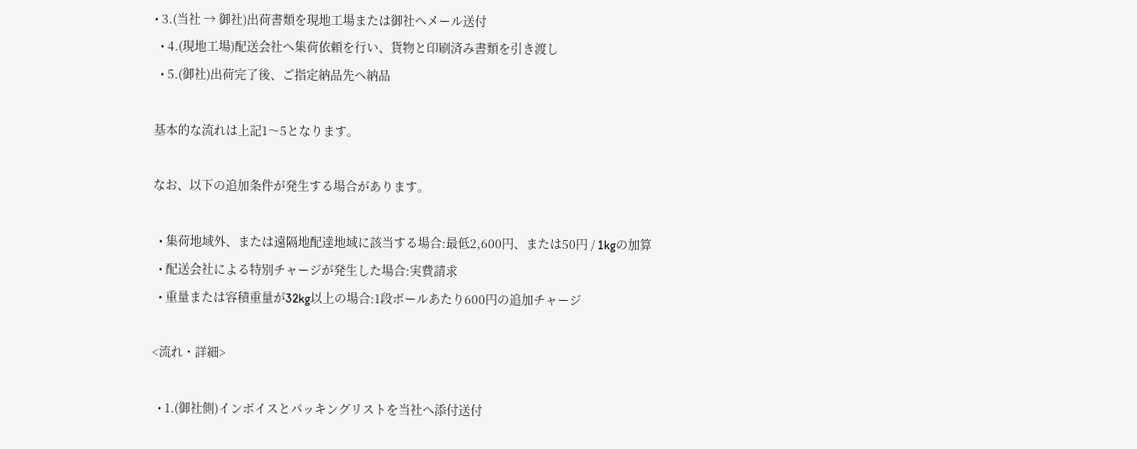• 3.(当社 → 御社)出荷書類を現地工場または御社へメール送付
  • 4.(現地工場)配送会社へ集荷依頼を行い、貨物と印刷済み書類を引き渡し
  • 5.(御社)出荷完了後、ご指定納品先へ納品

基本的な流れは上記1〜5となります。

なお、以下の追加条件が発生する場合があります。

  • 集荷地域外、または遠隔地配達地域に該当する場合:最低2,600円、または50円 / 1kgの加算
  • 配送会社による特別チャージが発生した場合:実費請求
  • 重量または容積重量が32kg以上の場合:1段ボールあたり600円の追加チャージ

<流れ・詳細>

  • 1.(御社側)インボイスとパッキングリストを当社へ添付送付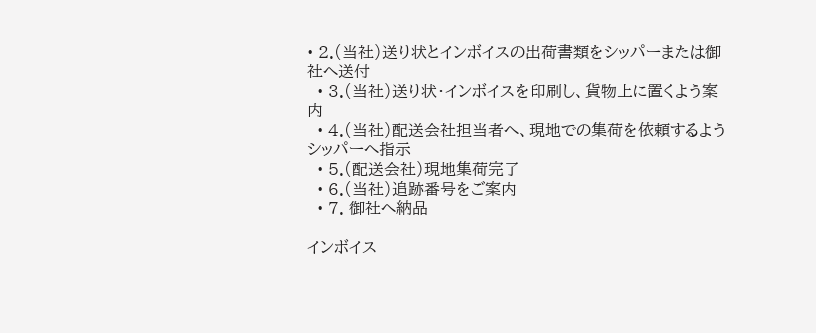• 2.(当社)送り状とインボイスの出荷書類をシッパーまたは御社へ送付
  • 3.(当社)送り状・インボイスを印刷し、貨物上に置くよう案内
  • 4.(当社)配送会社担当者へ、現地での集荷を依頼するようシッパーへ指示
  • 5.(配送会社)現地集荷完了
  • 6.(当社)追跡番号をご案内
  • 7. 御社へ納品

インボイス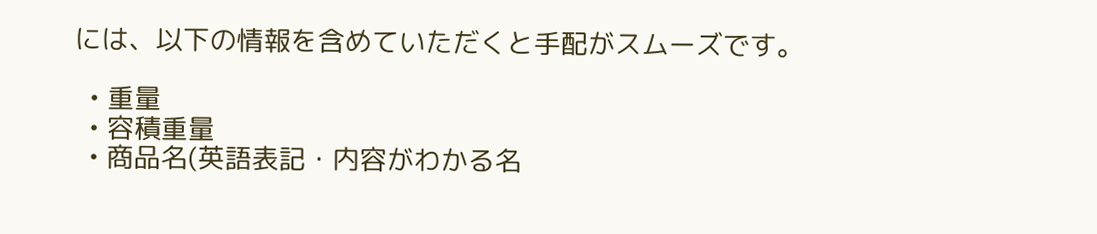には、以下の情報を含めていただくと手配がスムーズです。

  • 重量
  • 容積重量
  • 商品名(英語表記・内容がわかる名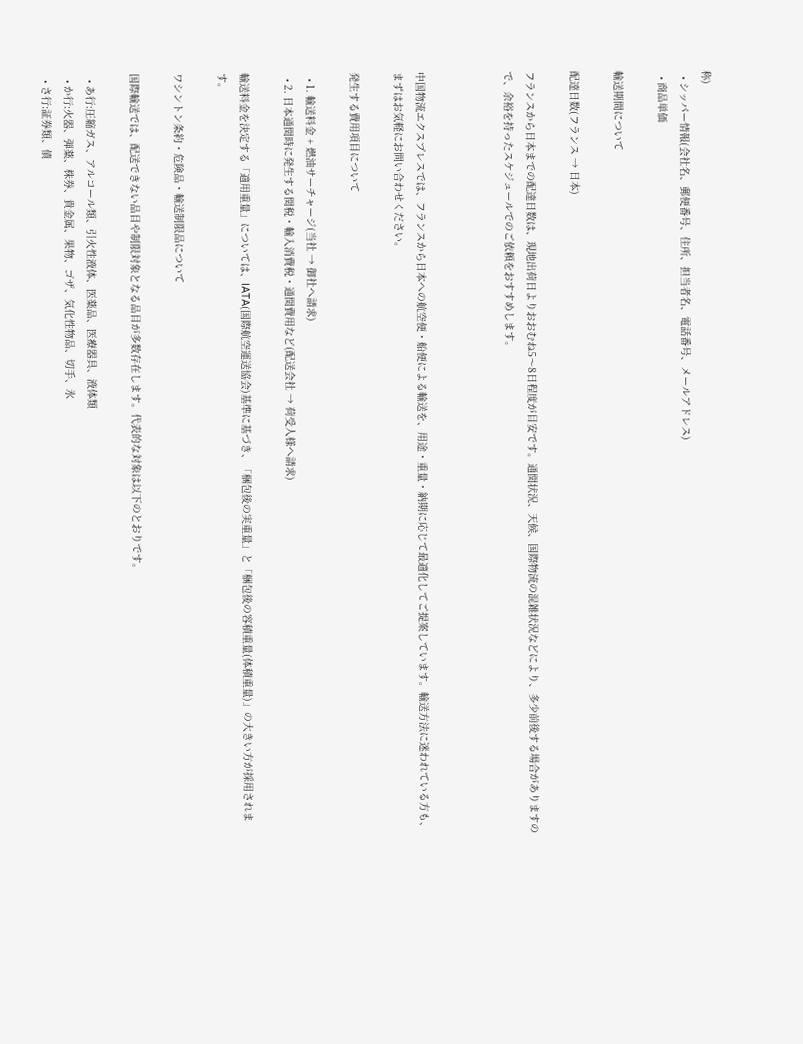称)
  • シッパー情報(会社名、郵便番号、住所、担当者名、電話番号、メールアドレス)
  • 商品単価

輸送期間について

配達日数(フランス → 日本)

フランスから日本までの配達日数は、現地出荷日よりおおむね5〜8日程度が目安です。通関状況、天候、国際物流の混雑状況などにより、多少前後する場合がありますので、余裕を持ったスケジュールでのご依頼をおすすめします。



中国物流エクスプレスでは、フランスから日本への航空便・船便による輸送を、用途・重量・納期に応じて最適化してご提案しています。輸送方法に迷われている方も、まずはお気軽にお問い合わせください。

発生する費用項目について

  • 1. 輸送料金 + 燃油サーチャージ(当社 → 御社へ請求)
  • 2. 日本通関時に発生する関税・輸入消費税・通関費用など(配送会社 → 荷受人様へ請求)

輸送料金を決定する「適用重量」については、IATA(国際航空運送協会)基準に基づき、「梱包後の実重量」と「梱包後の容積重量(体積重量)」の大きい方が採用されます。

ワシントン条約・危険品・輸送制限品について

国際輸送では、配送できない品目や制限対象となる品目が多数存在します。代表的な対象は以下のとおりです。

  • あ行:圧縮ガス、アルコール類、引火性液体、医薬品、医療器具、液体類
  • か行:火器、弾薬、株券、貴金属、果物、ゴザ、気化性物品、切手、氷
  • さ行:証券類、債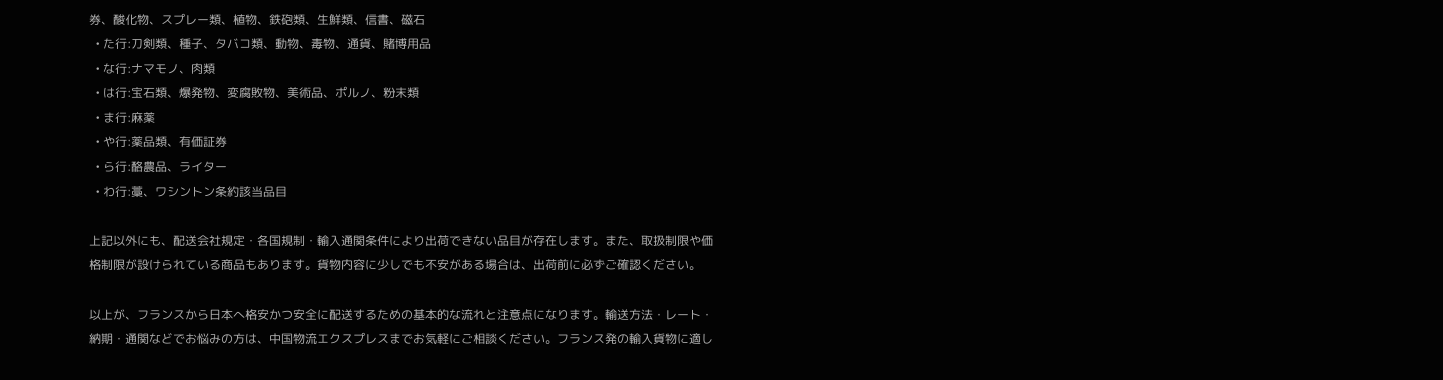券、酸化物、スプレー類、植物、鉄砲類、生鮮類、信書、磁石
  • た行:刀剣類、種子、タバコ類、動物、毒物、通貨、賭博用品
  • な行:ナマモノ、肉類
  • は行:宝石類、爆発物、変腐敗物、美術品、ポルノ、粉末類
  • ま行:麻薬
  • や行:薬品類、有価証券
  • ら行:酪農品、ライター
  • わ行:藁、ワシントン条約該当品目

上記以外にも、配送会社規定・各国規制・輸入通関条件により出荷できない品目が存在します。また、取扱制限や価格制限が設けられている商品もあります。貨物内容に少しでも不安がある場合は、出荷前に必ずご確認ください。

以上が、フランスから日本へ格安かつ安全に配送するための基本的な流れと注意点になります。輸送方法・レート・納期・通関などでお悩みの方は、中国物流エクスプレスまでお気軽にご相談ください。フランス発の輸入貨物に適し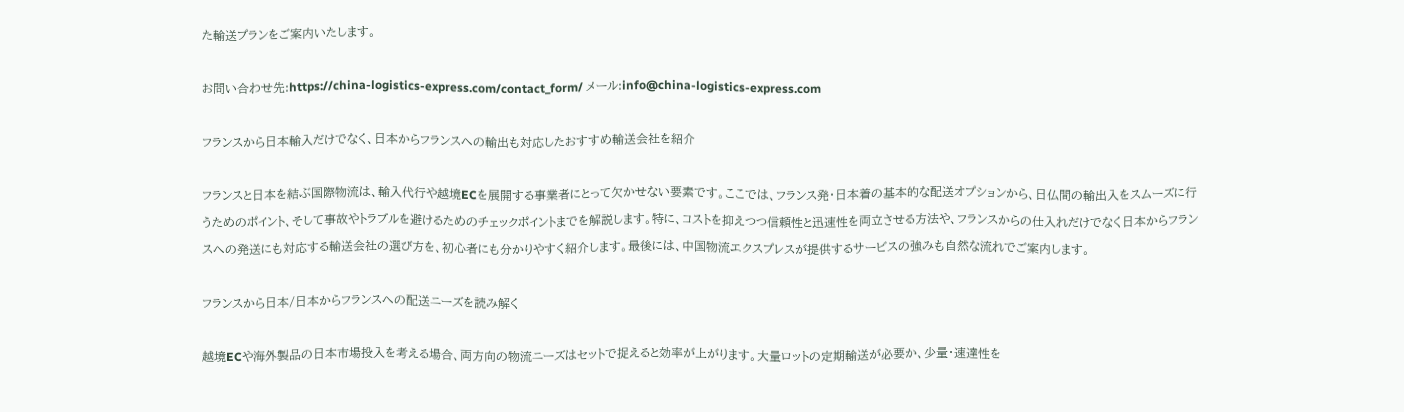た輸送プランをご案内いたします。

お問い合わせ先:https://china-logistics-express.com/contact_form/ メール:info@china-logistics-express.com

フランスから日本輸入だけでなく、日本からフランスへの輸出も対応したおすすめ輸送会社を紹介

フランスと日本を結ぶ国際物流は、輸入代行や越境ECを展開する事業者にとって欠かせない要素です。ここでは、フランス発・日本着の基本的な配送オプションから、日仏間の輸出入をスムーズに行うためのポイント、そして事故やトラブルを避けるためのチェックポイントまでを解説します。特に、コストを抑えつつ信頼性と迅速性を両立させる方法や、フランスからの仕入れだけでなく日本からフランスへの発送にも対応する輸送会社の選び方を、初心者にも分かりやすく紹介します。最後には、中国物流エクスプレスが提供するサービスの強みも自然な流れでご案内します。

フランスから日本/日本からフランスへの配送ニーズを読み解く

越境ECや海外製品の日本市場投入を考える場合、両方向の物流ニーズはセットで捉えると効率が上がります。大量ロットの定期輸送が必要か、少量・速達性を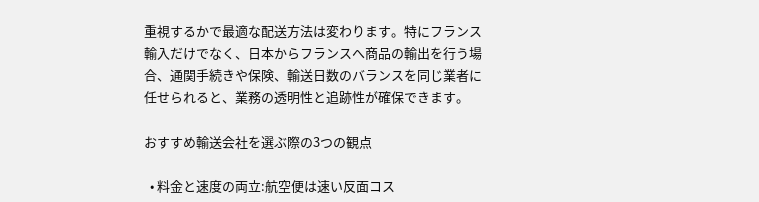重視するかで最適な配送方法は変わります。特にフランス輸入だけでなく、日本からフランスへ商品の輸出を行う場合、通関手続きや保険、輸送日数のバランスを同じ業者に任せられると、業務の透明性と追跡性が確保できます。

おすすめ輸送会社を選ぶ際の3つの観点

  • 料金と速度の両立:航空便は速い反面コス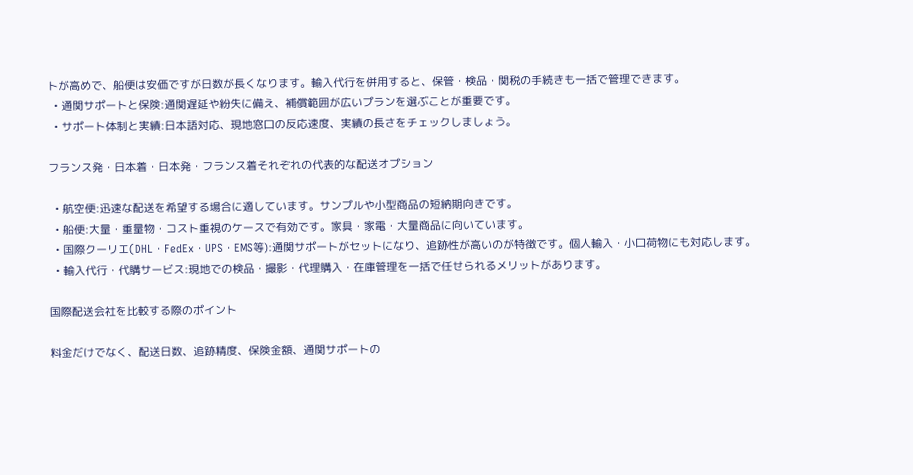トが高めで、船便は安価ですが日数が長くなります。輸入代行を併用すると、保管・検品・関税の手続きも一括で管理できます。
  • 通関サポートと保険:通関遅延や紛失に備え、補償範囲が広いプランを選ぶことが重要です。
  • サポート体制と実績:日本語対応、現地窓口の反応速度、実績の長さをチェックしましょう。

フランス発・日本着・日本発・フランス着それぞれの代表的な配送オプション

  • 航空便:迅速な配送を希望する場合に適しています。サンプルや小型商品の短納期向きです。
  • 船便:大量・重量物・コスト重視のケースで有効です。家具・家電・大量商品に向いています。
  • 国際クーリエ(DHL・FedEx・UPS・EMS等):通関サポートがセットになり、追跡性が高いのが特徴です。個人輸入・小口荷物にも対応します。
  • 輸入代行・代購サービス:現地での検品・撮影・代理購入・在庫管理を一括で任せられるメリットがあります。

国際配送会社を比較する際のポイント

料金だけでなく、配送日数、追跡精度、保険金額、通関サポートの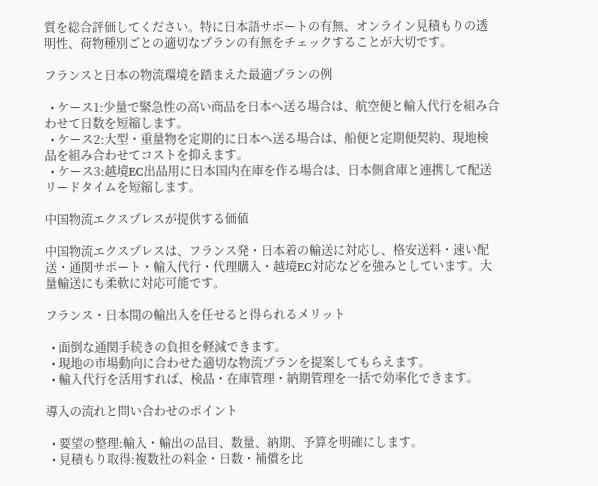質を総合評価してください。特に日本語サポートの有無、オンライン見積もりの透明性、荷物種別ごとの適切なプランの有無をチェックすることが大切です。

フランスと日本の物流環境を踏まえた最適プランの例

  • ケース1:少量で緊急性の高い商品を日本へ送る場合は、航空便と輸入代行を組み合わせて日数を短縮します。
  • ケース2:大型・重量物を定期的に日本へ送る場合は、船便と定期便契約、現地検品を組み合わせてコストを抑えます。
  • ケース3:越境EC出品用に日本国内在庫を作る場合は、日本側倉庫と連携して配送リードタイムを短縮します。

中国物流エクスプレスが提供する価値

中国物流エクスプレスは、フランス発・日本着の輸送に対応し、格安送料・速い配送・通関サポート・輸入代行・代理購入・越境EC対応などを強みとしています。大量輸送にも柔軟に対応可能です。

フランス・日本間の輸出入を任せると得られるメリット

  • 面倒な通関手続きの負担を軽減できます。
  • 現地の市場動向に合わせた適切な物流プランを提案してもらえます。
  • 輸入代行を活用すれば、検品・在庫管理・納期管理を一括で効率化できます。

導入の流れと問い合わせのポイント

  • 要望の整理:輸入・輸出の品目、数量、納期、予算を明確にします。
  • 見積もり取得:複数社の料金・日数・補償を比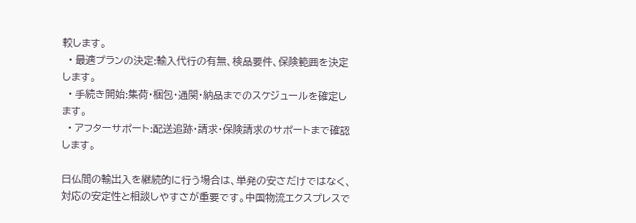較します。
  • 最適プランの決定:輸入代行の有無、検品要件、保険範囲を決定します。
  • 手続き開始:集荷・梱包・通関・納品までのスケジュールを確定します。
  • アフターサポート:配送追跡・請求・保険請求のサポートまで確認します。

日仏間の輸出入を継続的に行う場合は、単発の安さだけではなく、対応の安定性と相談しやすさが重要です。中国物流エクスプレスで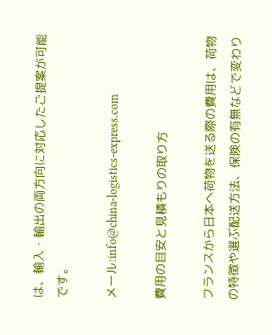は、輸入・輸出の両方向に対応したご提案が可能です。

メール:info@china-logistics-express.com

費用の目安と見積もりの取り方

フランスから日本へ荷物を送る際の費用は、荷物の特徴や選ぶ配送方法、保険の有無などで変わり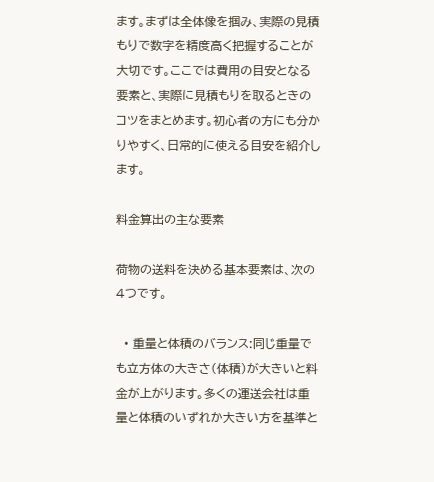ます。まずは全体像を掴み、実際の見積もりで数字を精度高く把握することが大切です。ここでは費用の目安となる要素と、実際に見積もりを取るときのコツをまとめます。初心者の方にも分かりやすく、日常的に使える目安を紹介します。

料金算出の主な要素

荷物の送料を決める基本要素は、次の4つです。

  • 重量と体積のバランス:同じ重量でも立方体の大きさ(体積)が大きいと料金が上がります。多くの運送会社は重量と体積のいずれか大きい方を基準と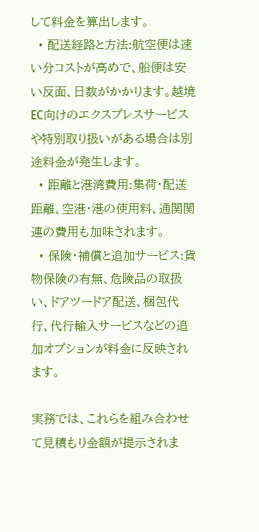して料金を算出します。
  • 配送経路と方法:航空便は速い分コストが高めで、船便は安い反面、日数がかかります。越境EC向けのエクスプレスサービスや特別取り扱いがある場合は別途料金が発生します。
  • 距離と港湾費用:集荷・配送距離、空港・港の使用料、通関関連の費用も加味されます。
  • 保険・補償と追加サービス:貨物保険の有無、危険品の取扱い、ドアツードア配送、梱包代行、代行輸入サービスなどの追加オプションが料金に反映されます。

実務では、これらを組み合わせて見積もり金額が提示されま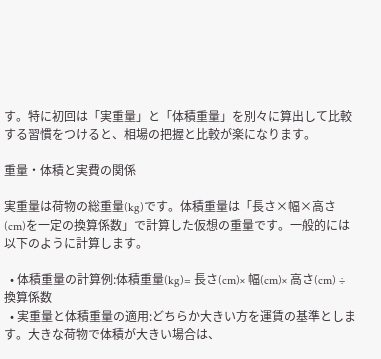す。特に初回は「実重量」と「体積重量」を別々に算出して比較する習慣をつけると、相場の把握と比較が楽になります。

重量・体積と実費の関係

実重量は荷物の総重量(kg)です。体積重量は「長さ×幅×高さ(cm)を一定の換算係数」で計算した仮想の重量です。一般的には以下のように計算します。

  • 体積重量の計算例:体積重量(kg)= 長さ(cm)× 幅(cm)× 高さ(cm) ÷ 換算係数
  • 実重量と体積重量の適用:どちらか大きい方を運賃の基準とします。大きな荷物で体積が大きい場合は、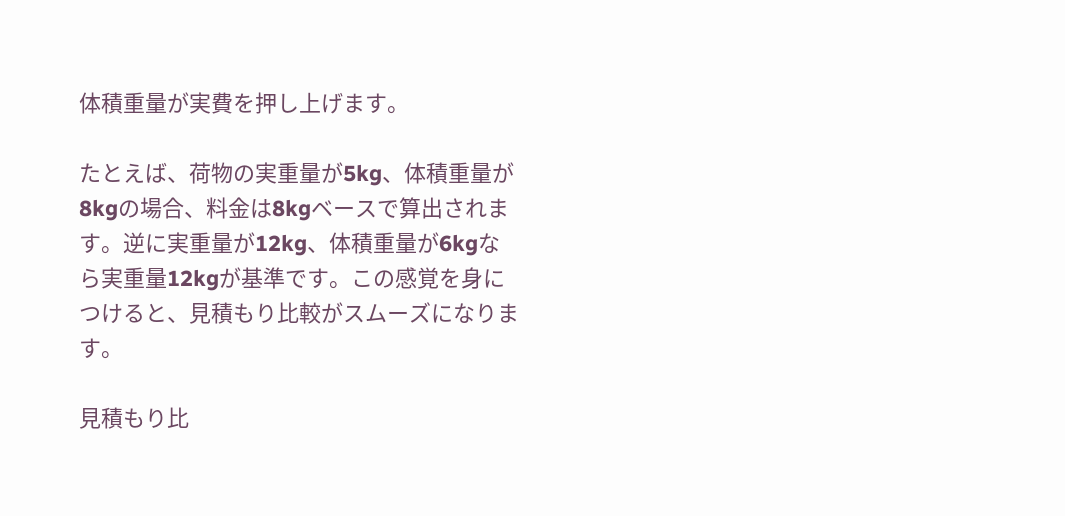体積重量が実費を押し上げます。

たとえば、荷物の実重量が5kg、体積重量が8kgの場合、料金は8kgベースで算出されます。逆に実重量が12kg、体積重量が6kgなら実重量12kgが基準です。この感覚を身につけると、見積もり比較がスムーズになります。

見積もり比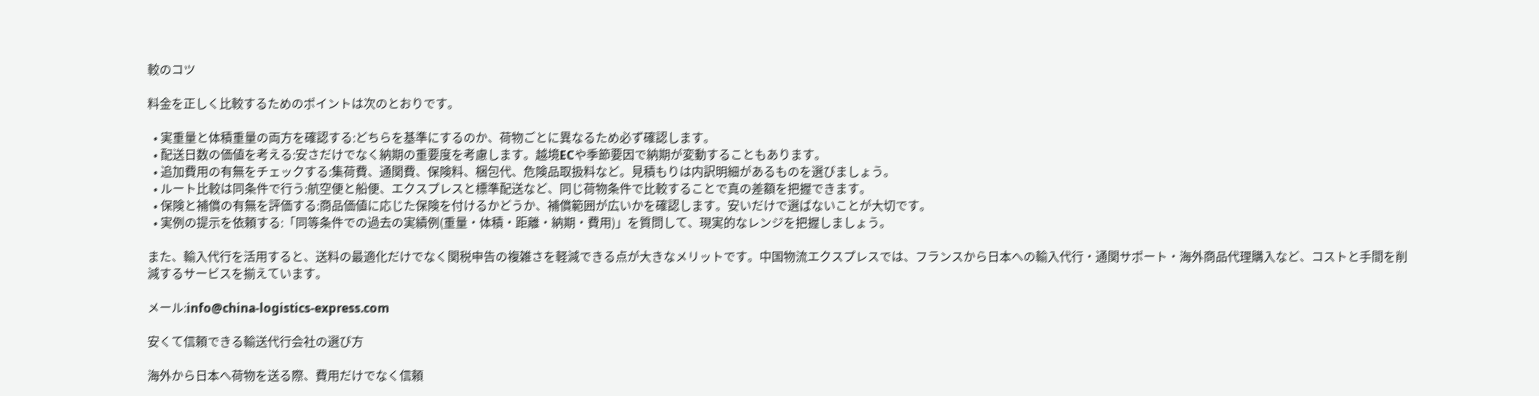較のコツ

料金を正しく比較するためのポイントは次のとおりです。

  • 実重量と体積重量の両方を確認する:どちらを基準にするのか、荷物ごとに異なるため必ず確認します。
  • 配送日数の価値を考える:安さだけでなく納期の重要度を考慮します。越境ECや季節要因で納期が変動することもあります。
  • 追加費用の有無をチェックする:集荷費、通関費、保険料、梱包代、危険品取扱料など。見積もりは内訳明細があるものを選びましょう。
  • ルート比較は同条件で行う:航空便と船便、エクスプレスと標準配送など、同じ荷物条件で比較することで真の差額を把握できます。
  • 保険と補償の有無を評価する:商品価値に応じた保険を付けるかどうか、補償範囲が広いかを確認します。安いだけで選ばないことが大切です。
  • 実例の提示を依頼する:「同等条件での過去の実績例(重量・体積・距離・納期・費用)」を質問して、現実的なレンジを把握しましょう。

また、輸入代行を活用すると、送料の最適化だけでなく関税申告の複雑さを軽減できる点が大きなメリットです。中国物流エクスプレスでは、フランスから日本への輸入代行・通関サポート・海外商品代理購入など、コストと手間を削減するサービスを揃えています。

メール:info@china-logistics-express.com

安くて信頼できる輸送代行会社の選び方

海外から日本へ荷物を送る際、費用だけでなく信頼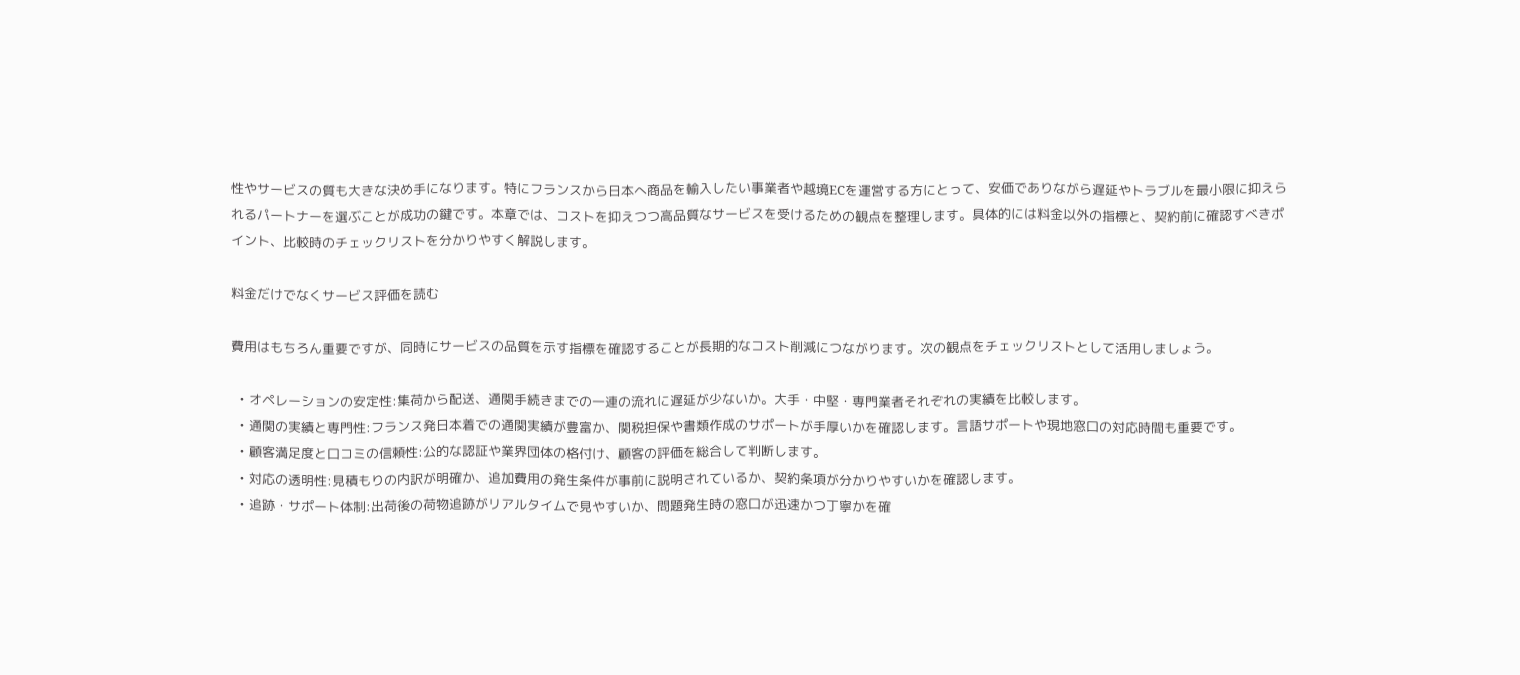性やサービスの質も大きな決め手になります。特にフランスから日本へ商品を輸入したい事業者や越境ECを運営する方にとって、安価でありながら遅延やトラブルを最小限に抑えられるパートナーを選ぶことが成功の鍵です。本章では、コストを抑えつつ高品質なサービスを受けるための観点を整理します。具体的には料金以外の指標と、契約前に確認すべきポイント、比較時のチェックリストを分かりやすく解説します。

料金だけでなくサービス評価を読む

費用はもちろん重要ですが、同時にサービスの品質を示す指標を確認することが長期的なコスト削減につながります。次の観点をチェックリストとして活用しましょう。

  • オペレーションの安定性:集荷から配送、通関手続きまでの一連の流れに遅延が少ないか。大手・中堅・専門業者それぞれの実績を比較します。
  • 通関の実績と専門性:フランス発日本着での通関実績が豊富か、関税担保や書類作成のサポートが手厚いかを確認します。言語サポートや現地窓口の対応時間も重要です。
  • 顧客満足度と口コミの信頼性:公的な認証や業界団体の格付け、顧客の評価を総合して判断します。
  • 対応の透明性:見積もりの内訳が明確か、追加費用の発生条件が事前に説明されているか、契約条項が分かりやすいかを確認します。
  • 追跡・サポート体制:出荷後の荷物追跡がリアルタイムで見やすいか、問題発生時の窓口が迅速かつ丁寧かを確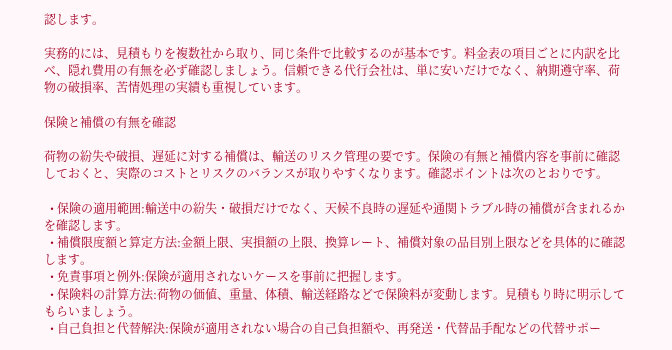認します。

実務的には、見積もりを複数社から取り、同じ条件で比較するのが基本です。料金表の項目ごとに内訳を比べ、隠れ費用の有無を必ず確認しましょう。信頼できる代行会社は、単に安いだけでなく、納期遵守率、荷物の破損率、苦情処理の実績も重視しています。

保険と補償の有無を確認

荷物の紛失や破損、遅延に対する補償は、輸送のリスク管理の要です。保険の有無と補償内容を事前に確認しておくと、実際のコストとリスクのバランスが取りやすくなります。確認ポイントは次のとおりです。

  • 保険の適用範囲:輸送中の紛失・破損だけでなく、天候不良時の遅延や通関トラブル時の補償が含まれるかを確認します。
  • 補償限度額と算定方法:金額上限、実損額の上限、換算レート、補償対象の品目別上限などを具体的に確認します。
  • 免責事項と例外:保険が適用されないケースを事前に把握します。
  • 保険料の計算方法:荷物の価値、重量、体積、輸送経路などで保険料が変動します。見積もり時に明示してもらいましょう。
  • 自己負担と代替解決:保険が適用されない場合の自己負担額や、再発送・代替品手配などの代替サポー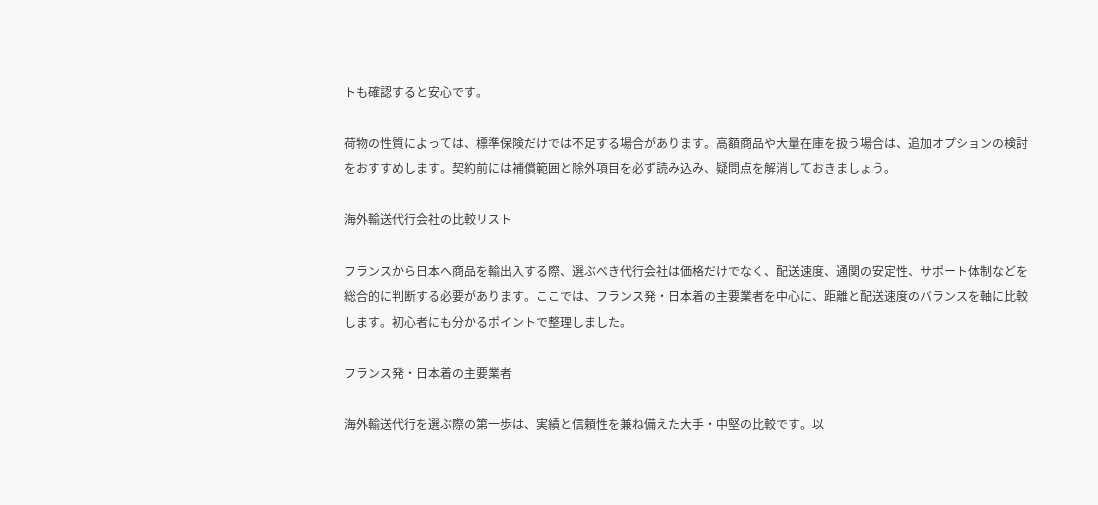トも確認すると安心です。

荷物の性質によっては、標準保険だけでは不足する場合があります。高額商品や大量在庫を扱う場合は、追加オプションの検討をおすすめします。契約前には補償範囲と除外項目を必ず読み込み、疑問点を解消しておきましょう。

海外輸送代行会社の比較リスト

フランスから日本へ商品を輸出入する際、選ぶべき代行会社は価格だけでなく、配送速度、通関の安定性、サポート体制などを総合的に判断する必要があります。ここでは、フランス発・日本着の主要業者を中心に、距離と配送速度のバランスを軸に比較します。初心者にも分かるポイントで整理しました。

フランス発・日本着の主要業者

海外輸送代行を選ぶ際の第一歩は、実績と信頼性を兼ね備えた大手・中堅の比較です。以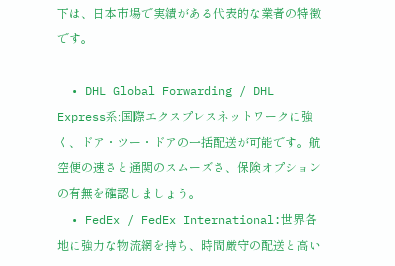下は、日本市場で実績がある代表的な業者の特徴です。

  • DHL Global Forwarding / DHL Express系:国際エクスプレスネットワークに強く、ドア・ツー・ドアの一括配送が可能です。航空便の速さと通関のスムーズさ、保険オプションの有無を確認しましょう。
  • FedEx / FedEx International:世界各地に強力な物流網を持ち、時間厳守の配送と高い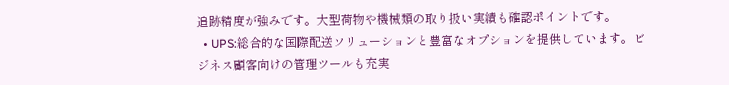追跡精度が強みです。大型荷物や機械類の取り扱い実績も確認ポイントです。
  • UPS:総合的な国際配送ソリューションと豊富なオプションを提供しています。ビジネス顧客向けの管理ツールも充実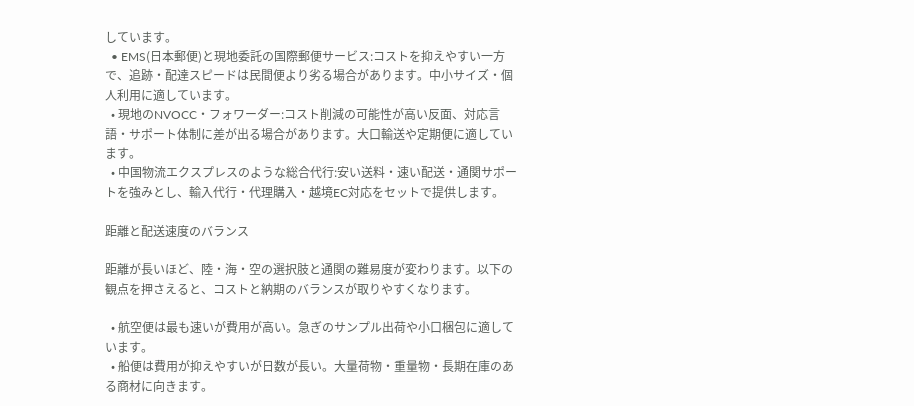しています。
  • EMS(日本郵便)と現地委託の国際郵便サービス:コストを抑えやすい一方で、追跡・配達スピードは民間便より劣る場合があります。中小サイズ・個人利用に適しています。
  • 現地のNVOCC・フォワーダー:コスト削減の可能性が高い反面、対応言語・サポート体制に差が出る場合があります。大口輸送や定期便に適しています。
  • 中国物流エクスプレスのような総合代行:安い送料・速い配送・通関サポートを強みとし、輸入代行・代理購入・越境EC対応をセットで提供します。

距離と配送速度のバランス

距離が長いほど、陸・海・空の選択肢と通関の難易度が変わります。以下の観点を押さえると、コストと納期のバランスが取りやすくなります。

  • 航空便は最も速いが費用が高い。急ぎのサンプル出荷や小口梱包に適しています。
  • 船便は費用が抑えやすいが日数が長い。大量荷物・重量物・長期在庫のある商材に向きます。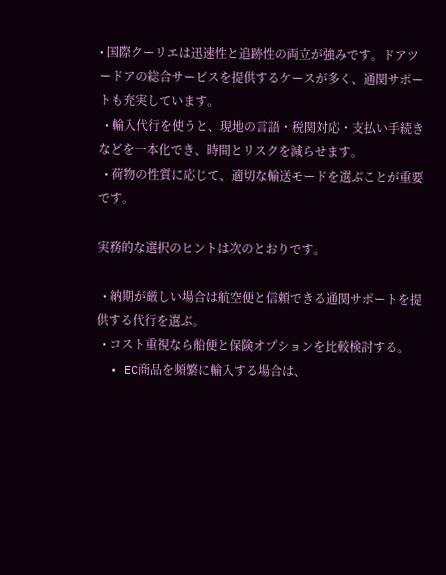• 国際クーリエは迅速性と追跡性の両立が強みです。ドアツードアの総合サービスを提供するケースが多く、通関サポートも充実しています。
  • 輸入代行を使うと、現地の言語・税関対応・支払い手続きなどを一本化でき、時間とリスクを減らせます。
  • 荷物の性質に応じて、適切な輸送モードを選ぶことが重要です。

実務的な選択のヒントは次のとおりです。

  • 納期が厳しい場合は航空便と信頼できる通関サポートを提供する代行を選ぶ。
  • コスト重視なら船便と保険オプションを比較検討する。
  • EC商品を頻繁に輸入する場合は、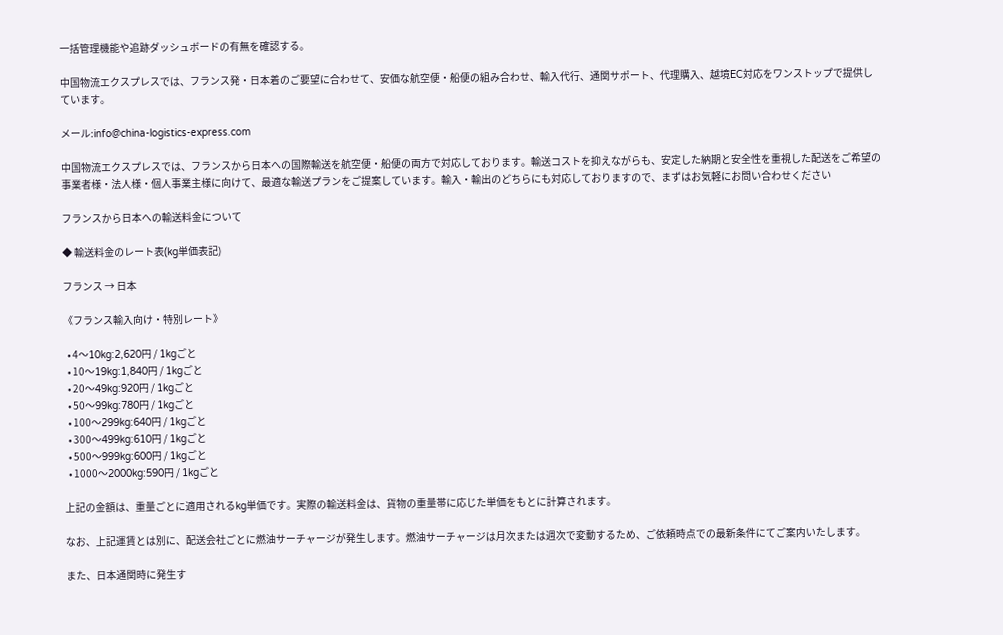一括管理機能や追跡ダッシュボードの有無を確認する。

中国物流エクスプレスでは、フランス発・日本着のご要望に合わせて、安価な航空便・船便の組み合わせ、輸入代行、通関サポート、代理購入、越境EC対応をワンストップで提供しています。

メール:info@china-logistics-express.com

中国物流エクスプレスでは、フランスから日本への国際輸送を航空便・船便の両方で対応しております。輸送コストを抑えながらも、安定した納期と安全性を重視した配送をご希望の事業者様・法人様・個人事業主様に向けて、最適な輸送プランをご提案しています。輸入・輸出のどちらにも対応しておりますので、まずはお気軽にお問い合わせください

フランスから日本への輸送料金について

◆ 輸送料金のレート表(kg単価表記)

フランス → 日本

《フランス輸入向け・特別レート》

  • 4〜10kg:2,620円 / 1kgごと
  • 10〜19kg:1,840円 / 1kgごと
  • 20〜49kg:920円 / 1kgごと
  • 50〜99kg:780円 / 1kgごと
  • 100〜299kg:640円 / 1kgごと
  • 300〜499kg:610円 / 1kgごと
  • 500〜999kg:600円 / 1kgごと
  • 1000〜2000kg:590円 / 1kgごと

上記の金額は、重量ごとに適用されるkg単価です。実際の輸送料金は、貨物の重量帯に応じた単価をもとに計算されます。

なお、上記運賃とは別に、配送会社ごとに燃油サーチャージが発生します。燃油サーチャージは月次または週次で変動するため、ご依頼時点での最新条件にてご案内いたします。

また、日本通関時に発生す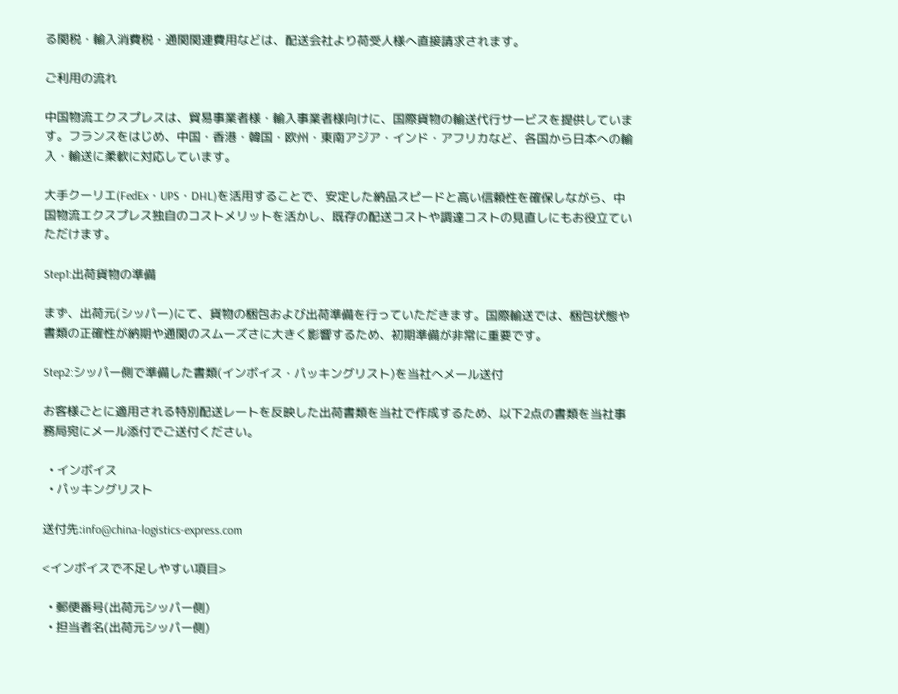る関税・輸入消費税・通関関連費用などは、配送会社より荷受人様へ直接請求されます。

ご利用の流れ

中国物流エクスプレスは、貿易事業者様・輸入事業者様向けに、国際貨物の輸送代行サービスを提供しています。フランスをはじめ、中国・香港・韓国・欧州・東南アジア・インド・アフリカなど、各国から日本への輸入・輸送に柔軟に対応しています。

大手クーリエ(FedEx・UPS・DHL)を活用することで、安定した納品スピードと高い信頼性を確保しながら、中国物流エクスプレス独自のコストメリットを活かし、既存の配送コストや調達コストの見直しにもお役立ていただけます。

Step1:出荷貨物の準備

まず、出荷元(シッパー)にて、貨物の梱包および出荷準備を行っていただきます。国際輸送では、梱包状態や書類の正確性が納期や通関のスムーズさに大きく影響するため、初期準備が非常に重要です。

Step2:シッパー側で準備した書類(インボイス・パッキングリスト)を当社へメール送付

お客様ごとに適用される特別配送レートを反映した出荷書類を当社で作成するため、以下2点の書類を当社事務局宛にメール添付でご送付ください。

  • インボイス
  • パッキングリスト

送付先:info@china-logistics-express.com

<インボイスで不足しやすい項目>

  • 郵便番号(出荷元シッパー側)
  • 担当者名(出荷元シッパー側)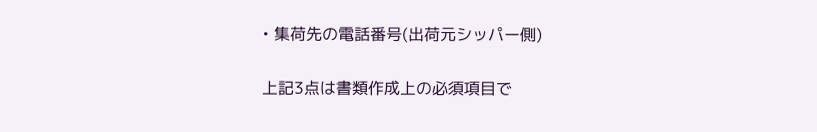• 集荷先の電話番号(出荷元シッパー側)

上記3点は書類作成上の必須項目で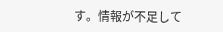す。情報が不足して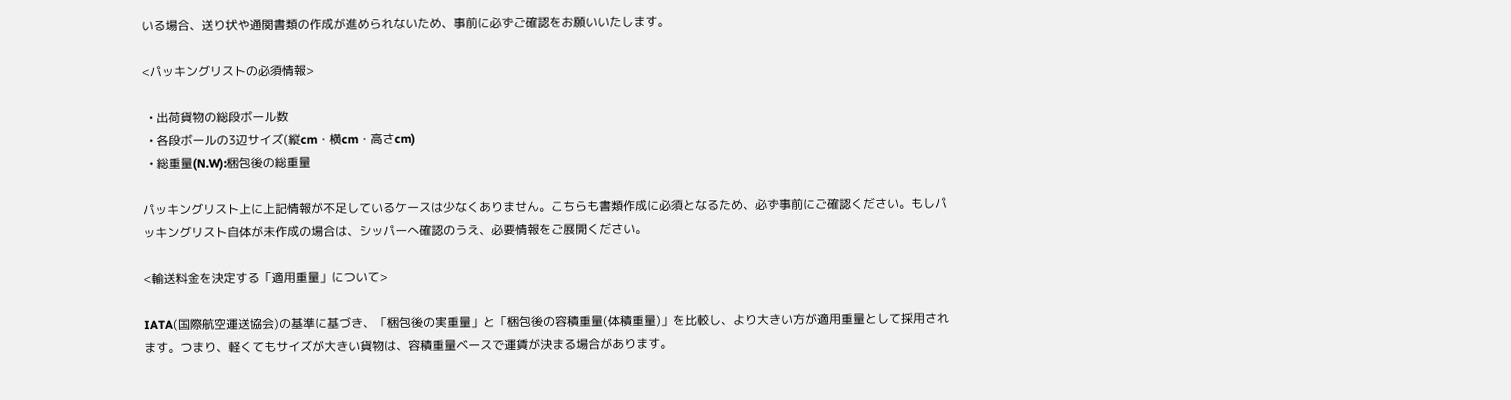いる場合、送り状や通関書類の作成が進められないため、事前に必ずご確認をお願いいたします。

<パッキングリストの必須情報>

  • 出荷貨物の総段ボール数
  • 各段ボールの3辺サイズ(縦cm・横cm・高さcm)
  • 総重量(N.W):梱包後の総重量

パッキングリスト上に上記情報が不足しているケースは少なくありません。こちらも書類作成に必須となるため、必ず事前にご確認ください。もしパッキングリスト自体が未作成の場合は、シッパーへ確認のうえ、必要情報をご展開ください。

<輸送料金を決定する「適用重量」について>

IATA(国際航空運送協会)の基準に基づき、「梱包後の実重量」と「梱包後の容積重量(体積重量)」を比較し、より大きい方が適用重量として採用されます。つまり、軽くてもサイズが大きい貨物は、容積重量ベースで運賃が決まる場合があります。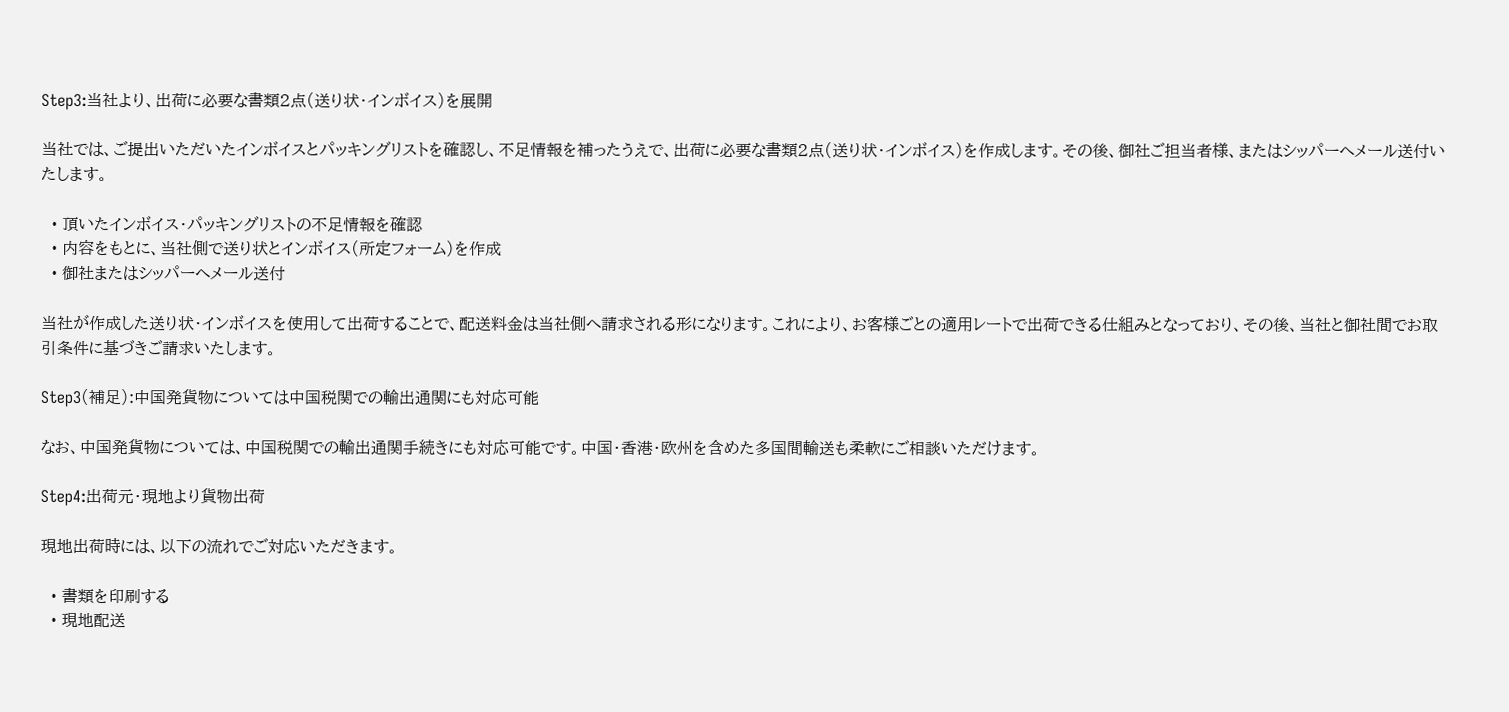Step3:当社より、出荷に必要な書類2点(送り状・インボイス)を展開

当社では、ご提出いただいたインボイスとパッキングリストを確認し、不足情報を補ったうえで、出荷に必要な書類2点(送り状・インボイス)を作成します。その後、御社ご担当者様、またはシッパーへメール送付いたします。

  • 頂いたインボイス・パッキングリストの不足情報を確認
  • 内容をもとに、当社側で送り状とインボイス(所定フォーム)を作成
  • 御社またはシッパーへメール送付

当社が作成した送り状・インボイスを使用して出荷することで、配送料金は当社側へ請求される形になります。これにより、お客様ごとの適用レートで出荷できる仕組みとなっており、その後、当社と御社間でお取引条件に基づきご請求いたします。

Step3(補足):中国発貨物については中国税関での輸出通関にも対応可能

なお、中国発貨物については、中国税関での輸出通関手続きにも対応可能です。中国・香港・欧州を含めた多国間輸送も柔軟にご相談いただけます。

Step4:出荷元・現地より貨物出荷

現地出荷時には、以下の流れでご対応いただきます。

  • 書類を印刷する
  • 現地配送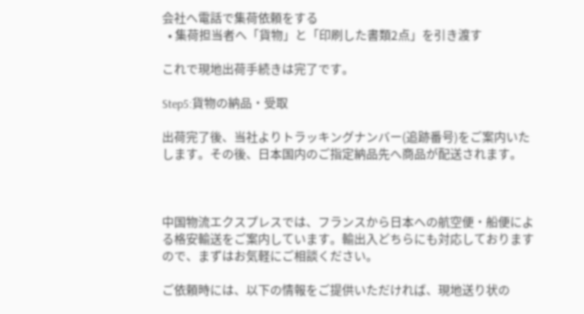会社へ電話で集荷依頼をする
  • 集荷担当者へ「貨物」と「印刷した書類2点」を引き渡す

これで現地出荷手続きは完了です。

Step5:貨物の納品・受取

出荷完了後、当社よりトラッキングナンバー(追跡番号)をご案内いたします。その後、日本国内のご指定納品先へ商品が配送されます。



中国物流エクスプレスでは、フランスから日本への航空便・船便による格安輸送をご案内しています。輸出入どちらにも対応しておりますので、まずはお気軽にご相談ください。

ご依頼時には、以下の情報をご提供いただければ、現地送り状の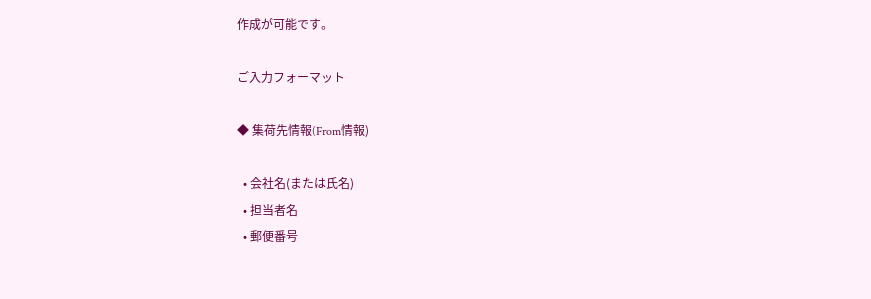作成が可能です。

ご入力フォーマット

◆ 集荷先情報(From情報)

  • 会社名(または氏名)
  • 担当者名
  • 郵便番号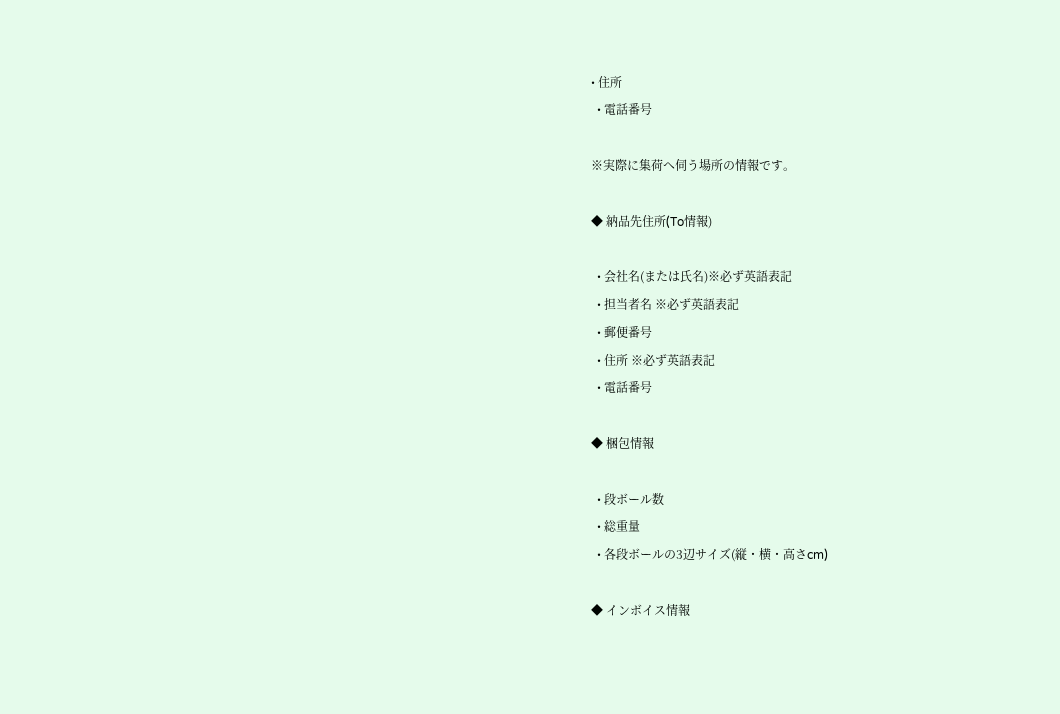• 住所
  • 電話番号

※実際に集荷へ伺う場所の情報です。

◆ 納品先住所(To情報)

  • 会社名(または氏名)※必ず英語表記
  • 担当者名 ※必ず英語表記
  • 郵便番号
  • 住所 ※必ず英語表記
  • 電話番号

◆ 梱包情報

  • 段ボール数
  • 総重量
  • 各段ボールの3辺サイズ(縦・横・高さcm)

◆ インボイス情報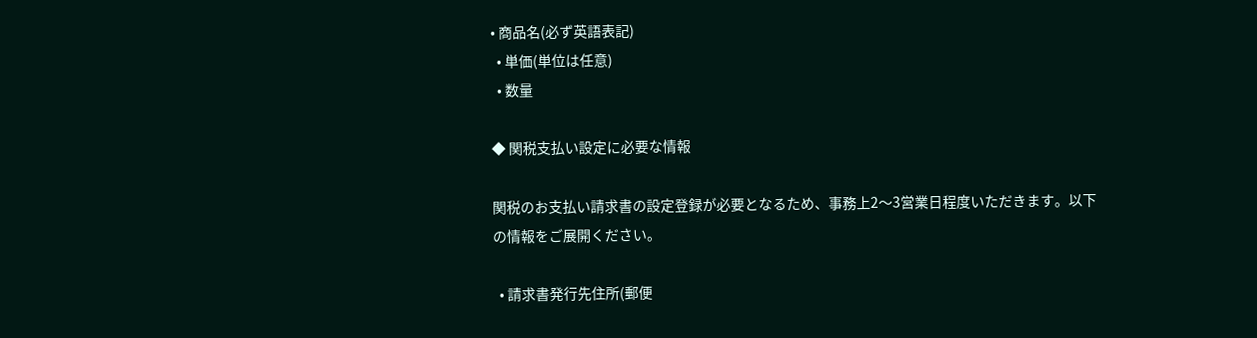• 商品名(必ず英語表記)
  • 単価(単位は任意)
  • 数量

◆ 関税支払い設定に必要な情報

関税のお支払い請求書の設定登録が必要となるため、事務上2〜3営業日程度いただきます。以下の情報をご展開ください。

  • 請求書発行先住所(郵便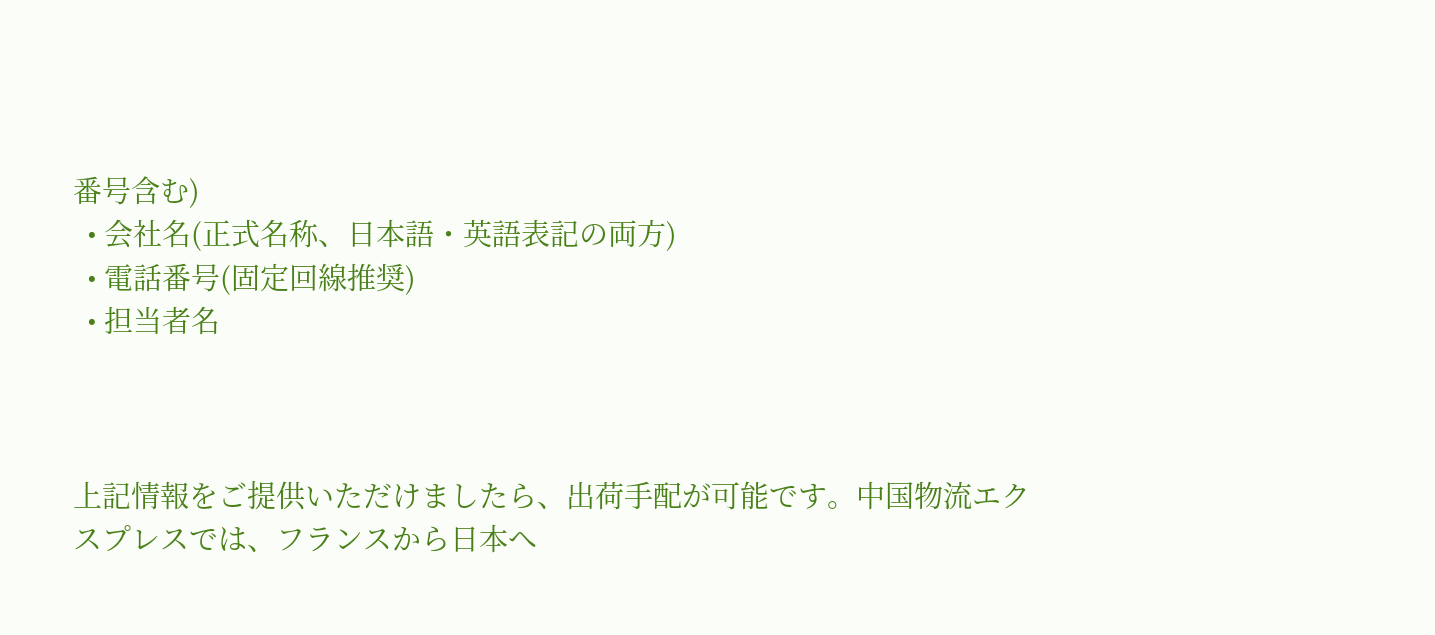番号含む)
  • 会社名(正式名称、日本語・英語表記の両方)
  • 電話番号(固定回線推奨)
  • 担当者名



上記情報をご提供いただけましたら、出荷手配が可能です。中国物流エクスプレスでは、フランスから日本へ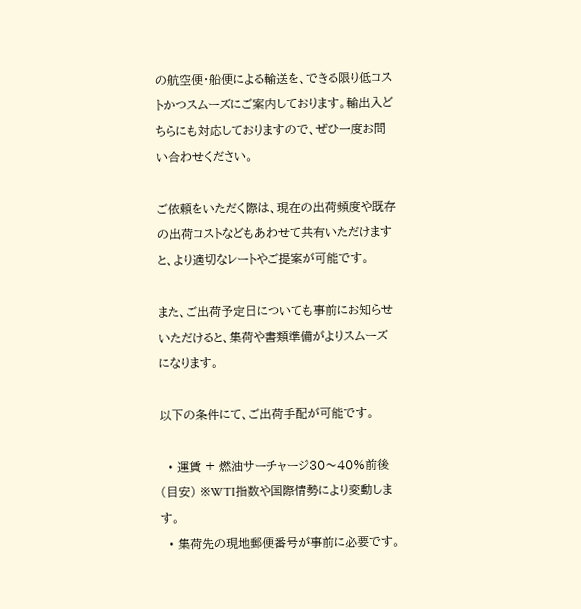の航空便・船便による輸送を、できる限り低コストかつスムーズにご案内しております。輸出入どちらにも対応しておりますので、ぜひ一度お問い合わせください。

ご依頼をいただく際は、現在の出荷頻度や既存の出荷コストなどもあわせて共有いただけますと、より適切なレートやご提案が可能です。

また、ご出荷予定日についても事前にお知らせいただけると、集荷や書類準備がよりスムーズになります。

以下の条件にて、ご出荷手配が可能です。

  • 運賃 + 燃油サーチャージ30〜40%前後(目安) ※WTI指数や国際情勢により変動します。
  • 集荷先の現地郵便番号が事前に必要です。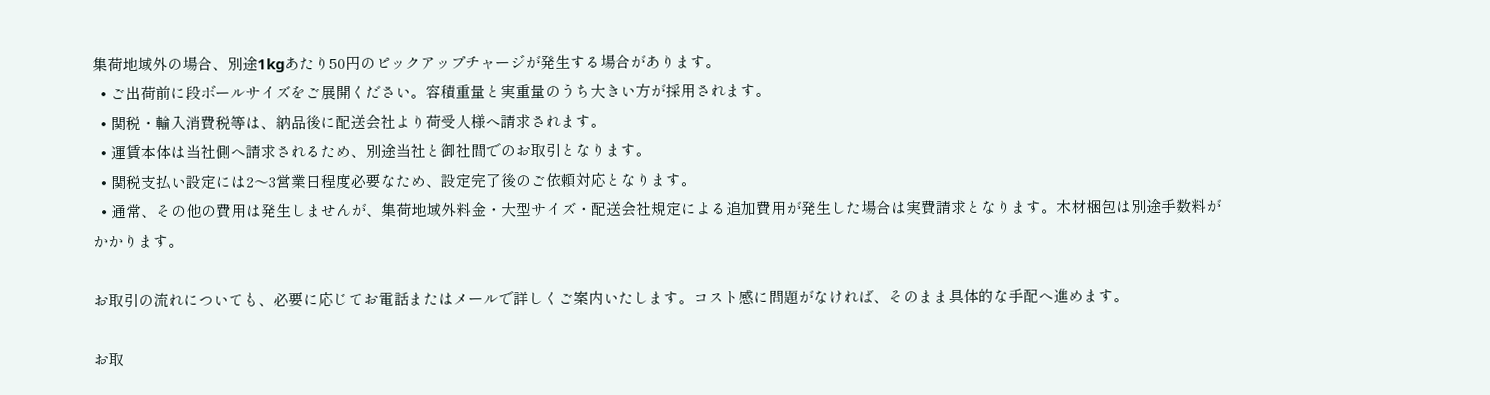集荷地域外の場合、別途1kgあたり50円のピックアップチャージが発生する場合があります。
  • ご出荷前に段ボールサイズをご展開ください。容積重量と実重量のうち大きい方が採用されます。
  • 関税・輸入消費税等は、納品後に配送会社より荷受人様へ請求されます。
  • 運賃本体は当社側へ請求されるため、別途当社と御社間でのお取引となります。
  • 関税支払い設定には2〜3営業日程度必要なため、設定完了後のご依頼対応となります。
  • 通常、その他の費用は発生しませんが、集荷地域外料金・大型サイズ・配送会社規定による追加費用が発生した場合は実費請求となります。木材梱包は別途手数料がかかります。

お取引の流れについても、必要に応じてお電話またはメールで詳しくご案内いたします。コスト感に問題がなければ、そのまま具体的な手配へ進めます。

お取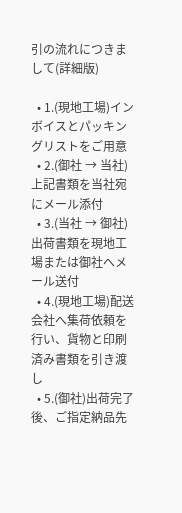引の流れにつきまして(詳細版)

  • 1.(現地工場)インボイスとパッキングリストをご用意
  • 2.(御社 → 当社)上記書類を当社宛にメール添付
  • 3.(当社 → 御社)出荷書類を現地工場または御社へメール送付
  • 4.(現地工場)配送会社へ集荷依頼を行い、貨物と印刷済み書類を引き渡し
  • 5.(御社)出荷完了後、ご指定納品先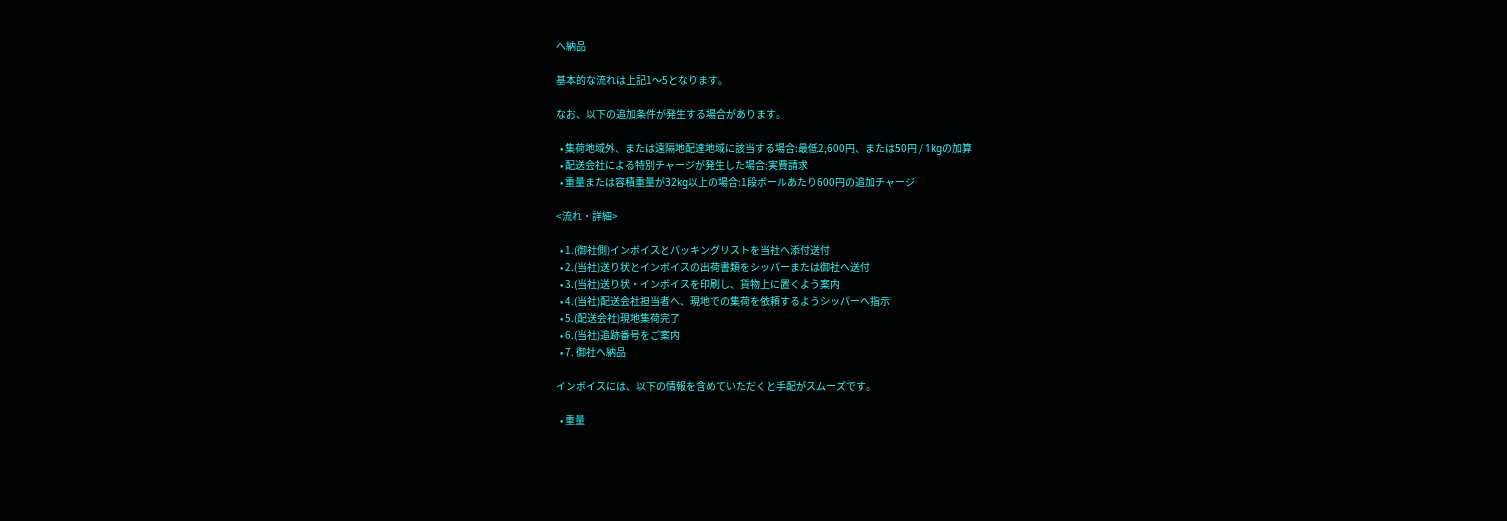へ納品

基本的な流れは上記1〜5となります。

なお、以下の追加条件が発生する場合があります。

  • 集荷地域外、または遠隔地配達地域に該当する場合:最低2,600円、または50円 / 1kgの加算
  • 配送会社による特別チャージが発生した場合:実費請求
  • 重量または容積重量が32kg以上の場合:1段ボールあたり600円の追加チャージ

<流れ・詳細>

  • 1.(御社側)インボイスとパッキングリストを当社へ添付送付
  • 2.(当社)送り状とインボイスの出荷書類をシッパーまたは御社へ送付
  • 3.(当社)送り状・インボイスを印刷し、貨物上に置くよう案内
  • 4.(当社)配送会社担当者へ、現地での集荷を依頼するようシッパーへ指示
  • 5.(配送会社)現地集荷完了
  • 6.(当社)追跡番号をご案内
  • 7. 御社へ納品

インボイスには、以下の情報を含めていただくと手配がスムーズです。

  • 重量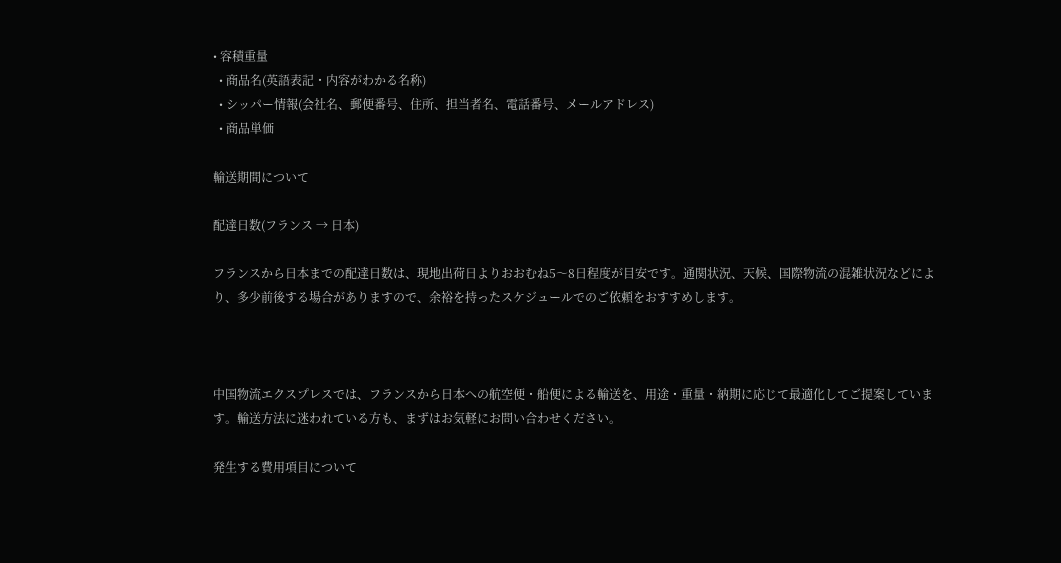• 容積重量
  • 商品名(英語表記・内容がわかる名称)
  • シッパー情報(会社名、郵便番号、住所、担当者名、電話番号、メールアドレス)
  • 商品単価

輸送期間について

配達日数(フランス → 日本)

フランスから日本までの配達日数は、現地出荷日よりおおむね5〜8日程度が目安です。通関状況、天候、国際物流の混雑状況などにより、多少前後する場合がありますので、余裕を持ったスケジュールでのご依頼をおすすめします。



中国物流エクスプレスでは、フランスから日本への航空便・船便による輸送を、用途・重量・納期に応じて最適化してご提案しています。輸送方法に迷われている方も、まずはお気軽にお問い合わせください。

発生する費用項目について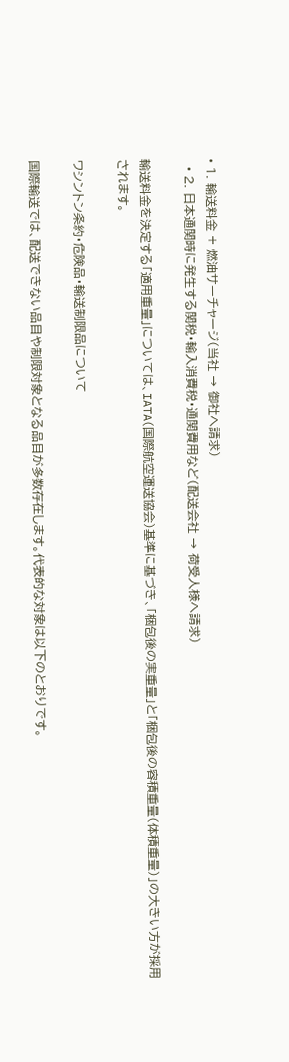• 1. 輸送料金 + 燃油サーチャージ(当社 → 御社へ請求)
  • 2. 日本通関時に発生する関税・輸入消費税・通関費用など(配送会社 → 荷受人様へ請求)

輸送料金を決定する「適用重量」については、IATA(国際航空運送協会)基準に基づき、「梱包後の実重量」と「梱包後の容積重量(体積重量)」の大きい方が採用されます。

ワシントン条約・危険品・輸送制限品について

国際輸送では、配送できない品目や制限対象となる品目が多数存在します。代表的な対象は以下のとおりです。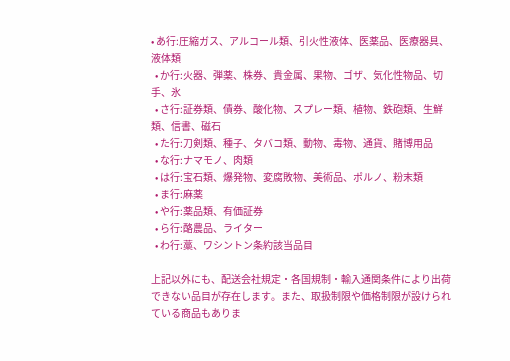• あ行:圧縮ガス、アルコール類、引火性液体、医薬品、医療器具、液体類
  • か行:火器、弾薬、株券、貴金属、果物、ゴザ、気化性物品、切手、氷
  • さ行:証券類、債券、酸化物、スプレー類、植物、鉄砲類、生鮮類、信書、磁石
  • た行:刀剣類、種子、タバコ類、動物、毒物、通貨、賭博用品
  • な行:ナマモノ、肉類
  • は行:宝石類、爆発物、変腐敗物、美術品、ポルノ、粉末類
  • ま行:麻薬
  • や行:薬品類、有価証券
  • ら行:酪農品、ライター
  • わ行:藁、ワシントン条約該当品目

上記以外にも、配送会社規定・各国規制・輸入通関条件により出荷できない品目が存在します。また、取扱制限や価格制限が設けられている商品もありま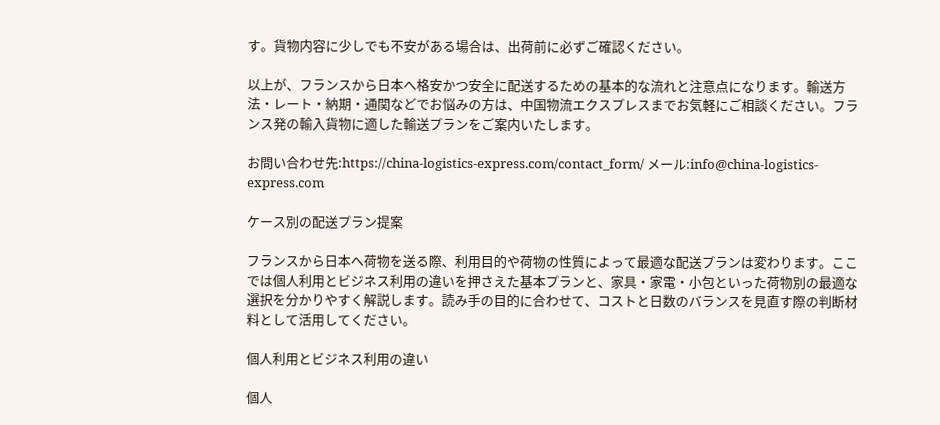す。貨物内容に少しでも不安がある場合は、出荷前に必ずご確認ください。

以上が、フランスから日本へ格安かつ安全に配送するための基本的な流れと注意点になります。輸送方法・レート・納期・通関などでお悩みの方は、中国物流エクスプレスまでお気軽にご相談ください。フランス発の輸入貨物に適した輸送プランをご案内いたします。

お問い合わせ先:https://china-logistics-express.com/contact_form/ メール:info@china-logistics-express.com

ケース別の配送プラン提案

フランスから日本へ荷物を送る際、利用目的や荷物の性質によって最適な配送プランは変わります。ここでは個人利用とビジネス利用の違いを押さえた基本プランと、家具・家電・小包といった荷物別の最適な選択を分かりやすく解説します。読み手の目的に合わせて、コストと日数のバランスを見直す際の判断材料として活用してください。

個人利用とビジネス利用の違い

個人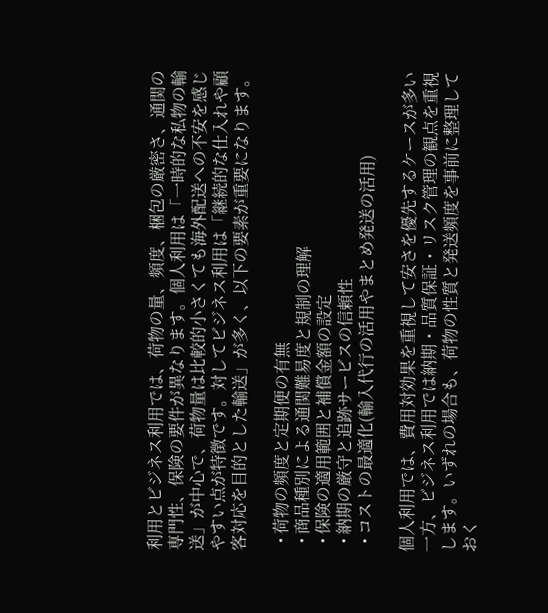利用とビジネス利用では、荷物の量、頻度、梱包の厳密さ、通関の専門性、保険の要件が異なります。個人利用は「一時的な私物の輸送」が中心で、荷物量は比較的小さくても海外配送への不安を感じやすい点が特徴です。対してビジネス利用は「継続的な仕入れや顧客対応を目的とした輸送」が多く、以下の要素が重要になります。

  • 荷物の頻度と定期便の有無
  • 商品種別による通関難易度と規制の理解
  • 保険の適用範囲と補償金額の設定
  • 納期の厳守と追跡サービスの信頼性
  • コストの最適化(輸入代行の活用やまとめ発送の活用)

個人利用では、費用対効果を重視して安さを優先するケースが多い一方、ビジネス利用では納期・品質保証・リスク管理の観点を重視します。いずれの場合も、荷物の性質と発送頻度を事前に整理しておく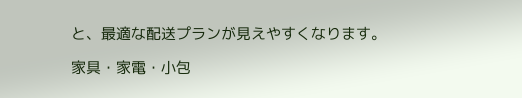と、最適な配送プランが見えやすくなります。

家具・家電・小包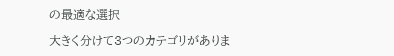の最適な選択

大きく分けて3つのカテゴリがありま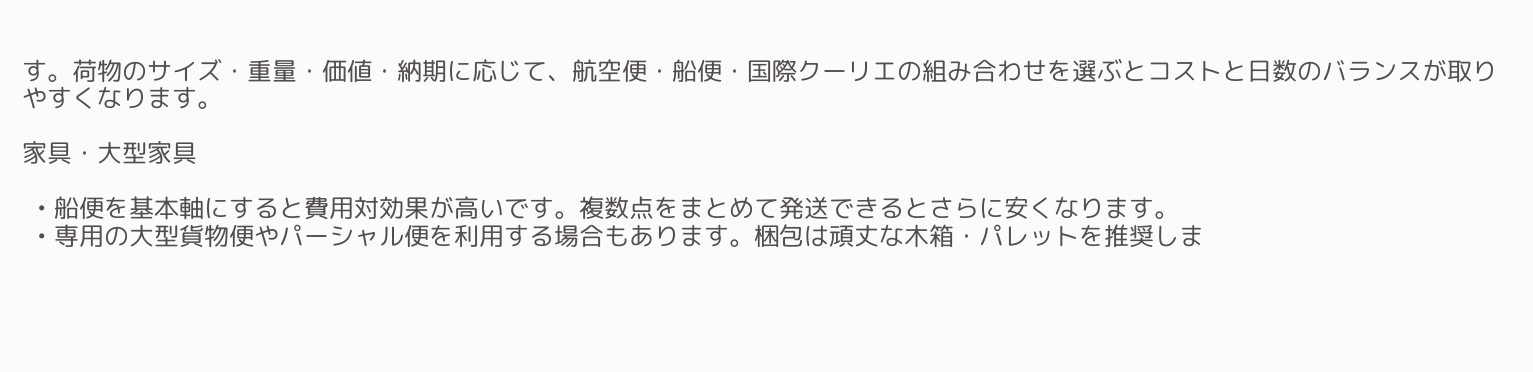す。荷物のサイズ・重量・価値・納期に応じて、航空便・船便・国際クーリエの組み合わせを選ぶとコストと日数のバランスが取りやすくなります。

家具・大型家具

  • 船便を基本軸にすると費用対効果が高いです。複数点をまとめて発送できるとさらに安くなります。
  • 専用の大型貨物便やパーシャル便を利用する場合もあります。梱包は頑丈な木箱・パレットを推奨しま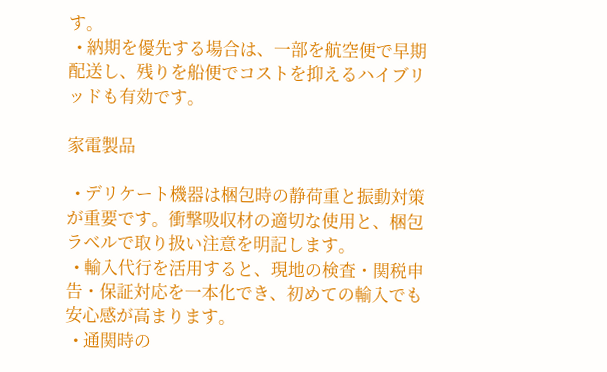す。
  • 納期を優先する場合は、一部を航空便で早期配送し、残りを船便でコストを抑えるハイブリッドも有効です。

家電製品

  • デリケート機器は梱包時の静荷重と振動対策が重要です。衝撃吸収材の適切な使用と、梱包ラベルで取り扱い注意を明記します。
  • 輸入代行を活用すると、現地の検査・関税申告・保証対応を一本化でき、初めての輸入でも安心感が高まります。
  • 通関時の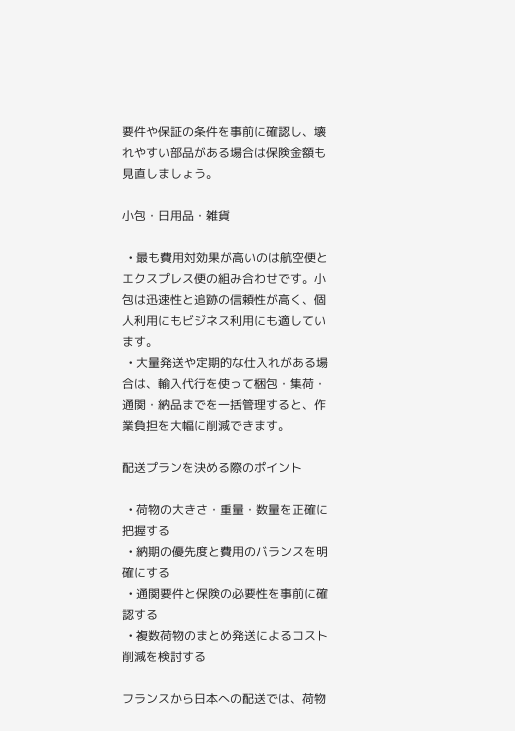要件や保証の条件を事前に確認し、壊れやすい部品がある場合は保険金額も見直しましょう。

小包・日用品・雑貨

  • 最も費用対効果が高いのは航空便とエクスプレス便の組み合わせです。小包は迅速性と追跡の信頼性が高く、個人利用にもビジネス利用にも適しています。
  • 大量発送や定期的な仕入れがある場合は、輸入代行を使って梱包・集荷・通関・納品までを一括管理すると、作業負担を大幅に削減できます。

配送プランを決める際のポイント

  • 荷物の大きさ・重量・数量を正確に把握する
  • 納期の優先度と費用のバランスを明確にする
  • 通関要件と保険の必要性を事前に確認する
  • 複数荷物のまとめ発送によるコスト削減を検討する

フランスから日本への配送では、荷物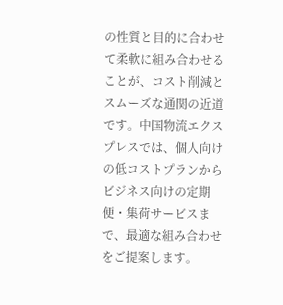の性質と目的に合わせて柔軟に組み合わせることが、コスト削減とスムーズな通関の近道です。中国物流エクスプレスでは、個人向けの低コストプランからビジネス向けの定期便・集荷サービスまで、最適な組み合わせをご提案します。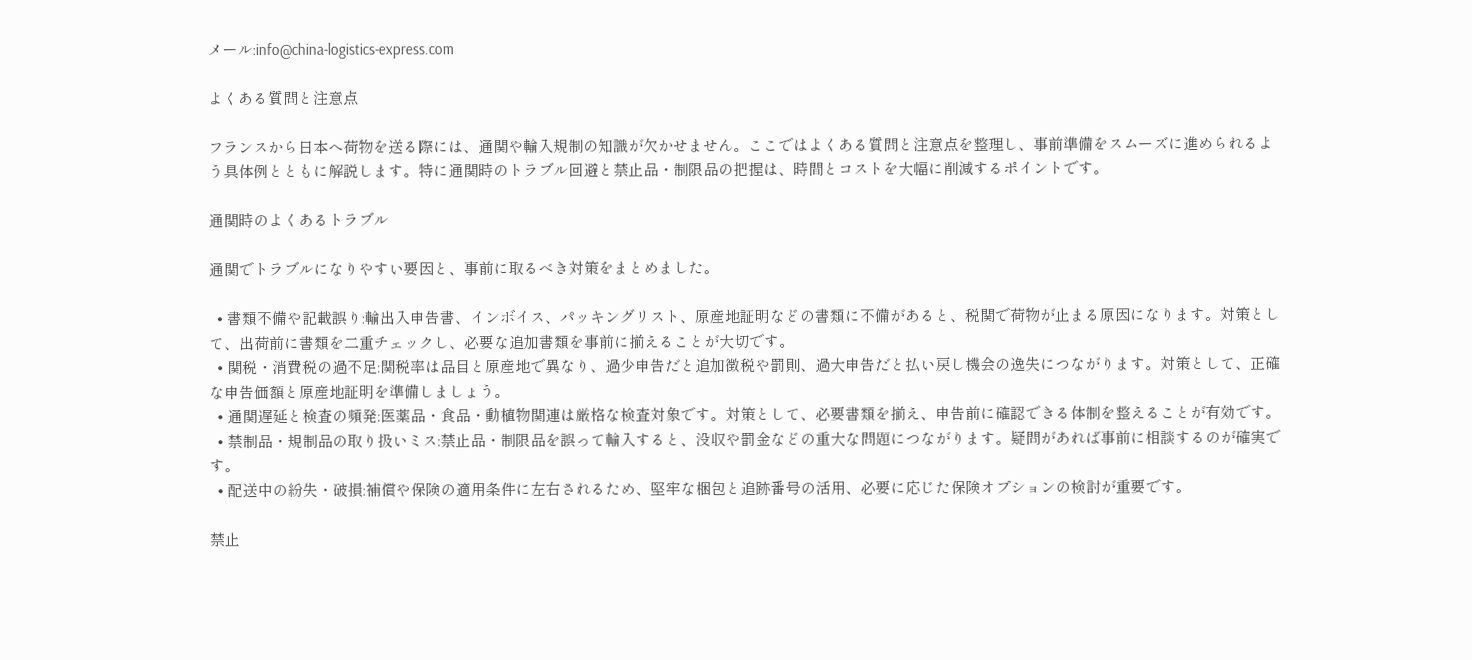メール:info@china-logistics-express.com

よくある質問と注意点

フランスから日本へ荷物を送る際には、通関や輸入規制の知識が欠かせません。ここではよくある質問と注意点を整理し、事前準備をスムーズに進められるよう具体例とともに解説します。特に通関時のトラブル回避と禁止品・制限品の把握は、時間とコストを大幅に削減するポイントです。

通関時のよくあるトラブル

通関でトラブルになりやすい要因と、事前に取るべき対策をまとめました。

  • 書類不備や記載誤り:輸出入申告書、インボイス、パッキングリスト、原産地証明などの書類に不備があると、税関で荷物が止まる原因になります。対策として、出荷前に書類を二重チェックし、必要な追加書類を事前に揃えることが大切です。
  • 関税・消費税の過不足:関税率は品目と原産地で異なり、過少申告だと追加徴税や罰則、過大申告だと払い戻し機会の逸失につながります。対策として、正確な申告価額と原産地証明を準備しましょう。
  • 通関遅延と検査の頻発:医薬品・食品・動植物関連は厳格な検査対象です。対策として、必要書類を揃え、申告前に確認できる体制を整えることが有効です。
  • 禁制品・規制品の取り扱いミス:禁止品・制限品を誤って輸入すると、没収や罰金などの重大な問題につながります。疑問があれば事前に相談するのが確実です。
  • 配送中の紛失・破損:補償や保険の適用条件に左右されるため、堅牢な梱包と追跡番号の活用、必要に応じた保険オプションの検討が重要です。

禁止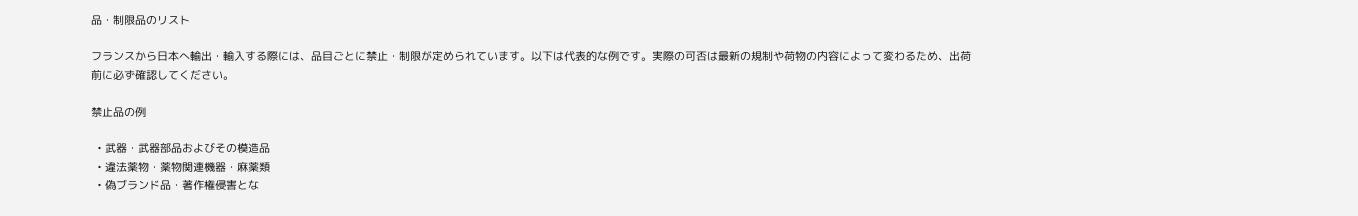品・制限品のリスト

フランスから日本へ輸出・輸入する際には、品目ごとに禁止・制限が定められています。以下は代表的な例です。実際の可否は最新の規制や荷物の内容によって変わるため、出荷前に必ず確認してください。

禁止品の例

  • 武器・武器部品およびその模造品
  • 違法薬物・薬物関連機器・麻薬類
  • 偽ブランド品・著作権侵害とな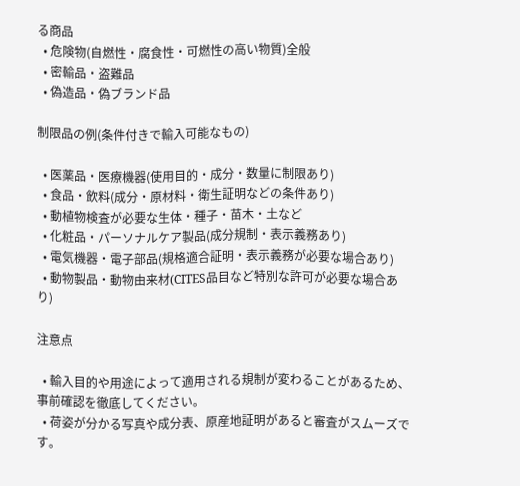る商品
  • 危険物(自燃性・腐食性・可燃性の高い物質)全般
  • 密輸品・盗難品
  • 偽造品・偽ブランド品

制限品の例(条件付きで輸入可能なもの)

  • 医薬品・医療機器(使用目的・成分・数量に制限あり)
  • 食品・飲料(成分・原材料・衛生証明などの条件あり)
  • 動植物検査が必要な生体・種子・苗木・土など
  • 化粧品・パーソナルケア製品(成分規制・表示義務あり)
  • 電気機器・電子部品(規格適合証明・表示義務が必要な場合あり)
  • 動物製品・動物由来材(CITES品目など特別な許可が必要な場合あり)

注意点

  • 輸入目的や用途によって適用される規制が変わることがあるため、事前確認を徹底してください。
  • 荷姿が分かる写真や成分表、原産地証明があると審査がスムーズです。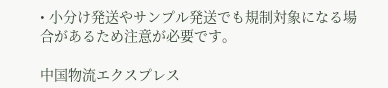• 小分け発送やサンプル発送でも規制対象になる場合があるため注意が必要です。

中国物流エクスプレス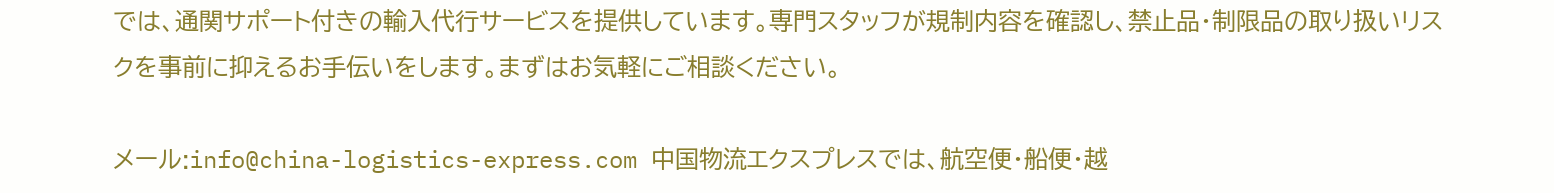では、通関サポート付きの輸入代行サービスを提供しています。専門スタッフが規制内容を確認し、禁止品・制限品の取り扱いリスクを事前に抑えるお手伝いをします。まずはお気軽にご相談ください。

メール:info@china-logistics-express.com 中国物流エクスプレスでは、航空便・船便・越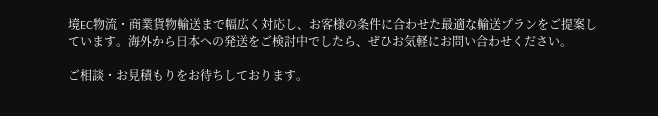境EC物流・商業貨物輸送まで幅広く対応し、お客様の条件に合わせた最適な輸送プランをご提案しています。海外から日本への発送をご検討中でしたら、ぜひお気軽にお問い合わせください。

ご相談・お見積もりをお待ちしております。